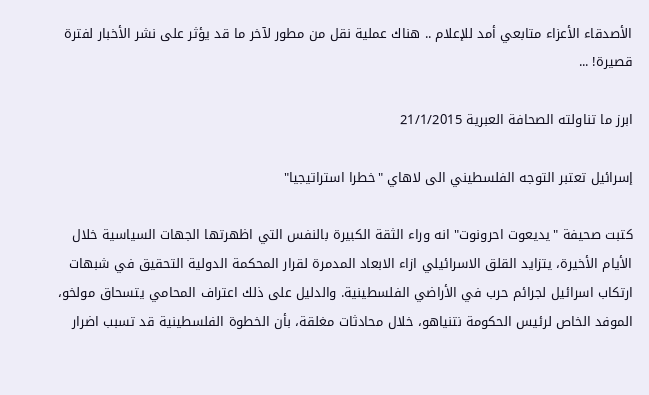الأصدقاء الأعزاء متابعي أمد للإعلام .. هناك عملية نقل من مطور لآخر ما قد يؤثر على نشر الأخبار لفترة قصيرة! ...

ابرز ما تناولته الصحافة العبرية 21/1/2015

إسرائيل تعتبر التوجه الفلسطيني الى لاهاي "خطرا استراتيجيا"

كتبت صحيفة "يديعوت احرونوت" انه وراء الثقة الكبيرة بالنفس التي اظهرتها الجهات السياسية خلال الأيام الأخيرة، يتزايد القلق الاسرائيلي ازاء الابعاد المدمرة لقرار المحكمة الدولية التحقيق في شبهات ارتكاب اسرائيل لجرائم حرب في الأراضي الفلسطينية. والدليل على ذلك اعتراف المحامي يتسحاق مولخو، الموفد الخاص لرئيس الحكومة نتنياهو، خلال محادثات مغلقة، بأن الخطوة الفلسطينية قد تسبب اضرار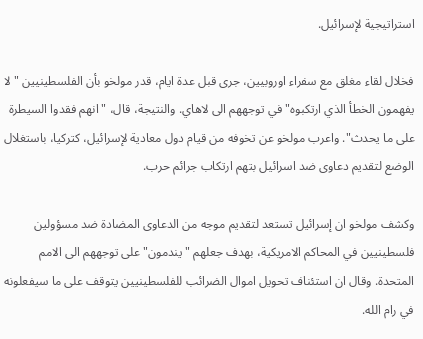استراتيجية لإسرائيل.

فخلال لقاء مغلق مع سفراء اوروبيين، جرى قبل عدة ايام، قدر مولخو بأن الفلسطينيين "لا يفهمون الخطأ الذي ارتكبوه" في توجههم الى لاهاي. والنتيجة، قال، "انهم فقدوا السيطرة على ما يحدث". واعرب مولخو عن تخوفه من قيام دول معادية لإسرائيل، كتركيا، باستغلال الوضع لتقديم دعاوى ضد اسرائيل بتهم ارتكاب جرائم حرب.

وكشف مولخو ان إسرائيل تستعد لتقديم موجه من الدعاوى المضادة ضد مسؤولين فلسطينيين في المحاكم الامريكية، بهدف جعلهم "يندمون" على توجههم الى الامم المتحدة. وقال ان استئناف تحويل اموال الضرائب للفلسطينيين يتوقف على ما سيفعلونه في رام الله.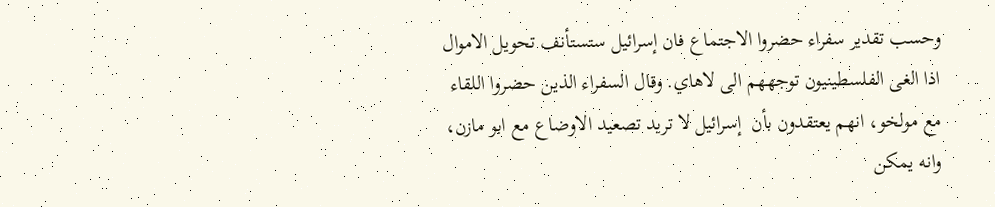وحسب تقدير سفراء حضروا الاجتماع فان إسرائيل ستستأنف تحويل الاموال اذا الغى الفلسطينيون توجههم الى لاهاي. وقال السفراء الذين حضروا اللقاء مع مولخو، انهم يعتقدون بأن  إسرائيل لا تريد تصعيد الاوضاع مع ابو مازن، وانه يمكن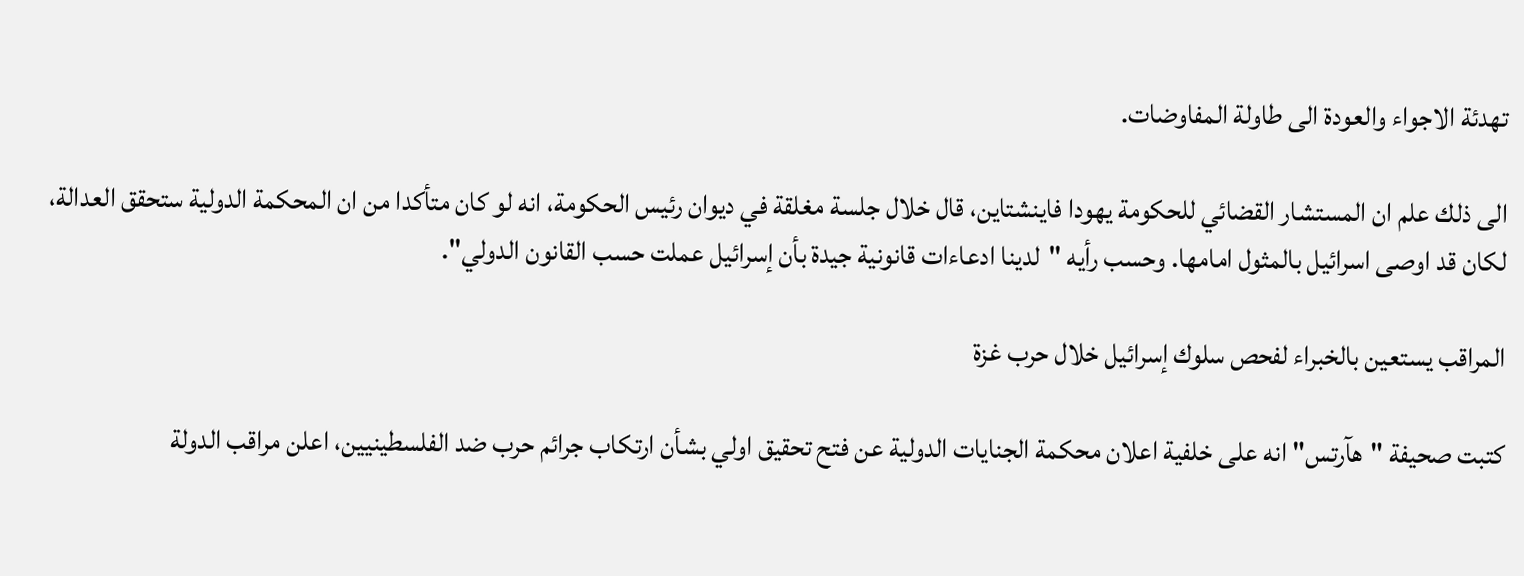تهدئة الاجواء والعودة الى طاولة المفاوضات.

الى ذلك علم ان المستشار القضائي للحكومة يهودا فاينشتاين، قال خلال جلسة مغلقة في ديوان رئيس الحكومة، انه لو كان متأكدا من ان المحكمة الدولية ستحقق العدالة، لكان قد اوصى اسرائيل بالمثول امامها. وحسب رأيه "لدينا ادعاءات قانونية جيدة بأن إسرائيل عملت حسب القانون الدولي".

المراقب يستعين بالخبراء لفحص سلوك إسرائيل خلال حرب غزة

كتبت صحيفة "هآرتس" انه على خلفية اعلان محكمة الجنايات الدولية عن فتح تحقيق اولي بشأن ارتكاب جرائم حرب ضد الفلسطينيين، اعلن مراقب الدولة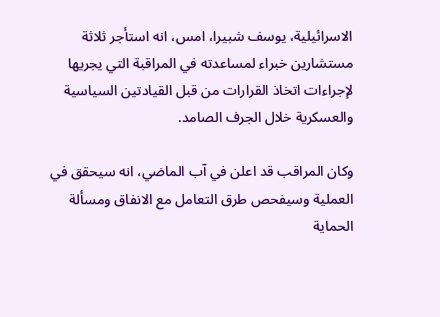الاسرائيلية، يوسف شبيرا، امس، انه استأجر ثلاثة مستشارين خبراء لمساعدته في المراقبة التي يجريها لإجراءات اتخاذ القرارات من قبل القيادتين السياسية والعسكرية خلال الجرف الصامد.

وكان المراقب قد اعلن في آب الماضي، انه سيحقق في العملية وسيفحص طرق التعامل مع الانفاق ومسألة الحماية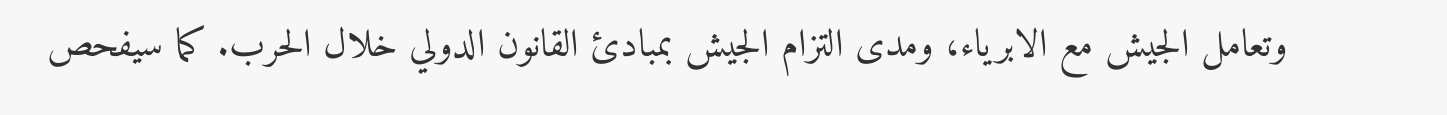وتعامل الجيش مع الابرياء، ومدى التزام الجيش بمبادئ القانون الدولي خلال الحرب. كما سيفحص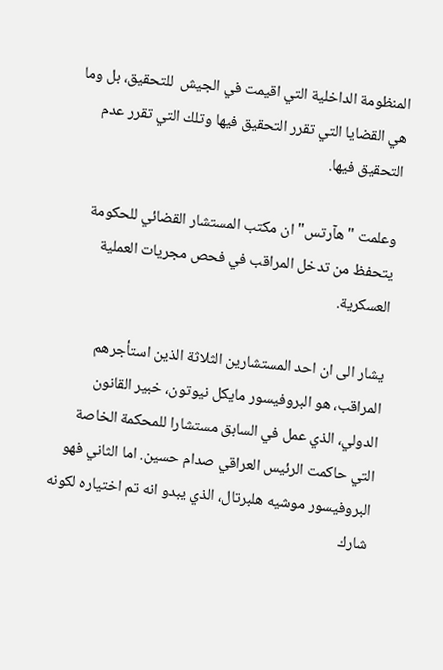المنظومة الداخلية التي اقيمت في الجيش  للتحقيق، بل وما هي القضايا التي تقرر التحقيق فيها وتلك التي تقرر عدم التحقيق فيها.

وعلمت "هآرتس" ان مكتب المستشار القضائي للحكومة يتحفظ من تدخل المراقب في فحص مجريات العملية العسكرية.

يشار الى ان احد المستشارين الثلاثة الذين استأجرهم المراقب، هو البروفيسور مايكل نيوتون، خبير القانون الدولي، الذي عمل في السابق مستشارا للمحكمة الخاصة التي حاكمت الرئيس العراقي صدام حسين. اما الثاني فهو البروفيسور موشيه هلبرتال، الذي يبدو انه تم اختياره لكونه شارك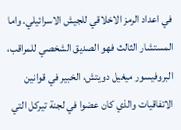في اعداد الرمز الاخلاقي للجيش الاسرائيلي. واما المستشار الثالث فهو الصديق الشخصي للمراقب، البروفيسور ميغيل دويتش، الخبير في قوانين الاتفاقيات والذي كان عضوا في لجنة تيركل التي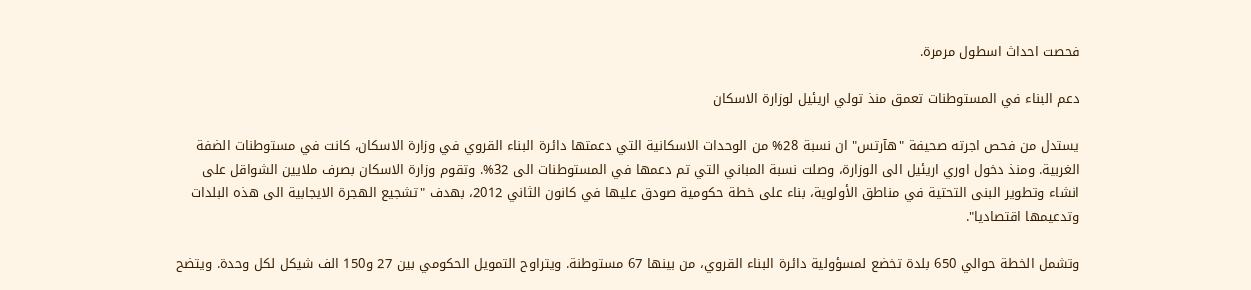فحصت احداث اسطول مرمرة.

دعم البناء في المستوطنات تعمق منذ تولي اريئيل لوزارة الاسكان

يستدل من فحص اجرته صحيفة "هآرتس" ان نسبة 28% من الوحدات الاسكانية التي دعمتها دائرة البناء القروي في وزارة الاسكان، كانت في مستوطنات الضفة الغربية. ومنذ دخول اوري اريئيل الى الوزارة، وصلت نسبة المباني التي تم دعمها في المستوطنات الى 32%. وتقوم وزارة الاسكان بصرف ملايين الشواقل على انشاء وتطوير البنى التحتية في مناطق الأولوية، بناء على خطة حكومية صودق عليها في كانون الثاني 2012، بهدف "تشجيع الهجرة الايجابية الى هذه البلدات وتدعيمها اقتصاديا".

وتشمل الخطة حوالي 650 بلدة تخضع لمسؤولية دائرة البناء القروي، من بينها 67 مستوطنة. ويتراوح التمويل الحكومي بين 27 و150 الف شيكل لكل وحدة. ويتضح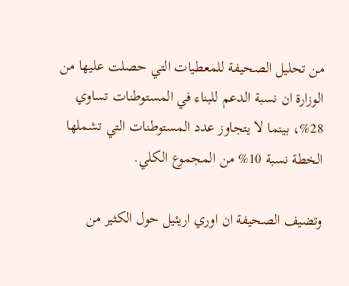من تحليل الصحيفة للمعطيات التي حصلت عليها من الوزارة ان نسبة الدعم للبناء في المستوطنات تساوي 28%، بينما لا يتجاوز عدد المستوطنات التي تشملها الخطة نسبة 10% من المجموع الكلي.

وتضيف الصحيفة ان اوري اريئيل حول الكثير من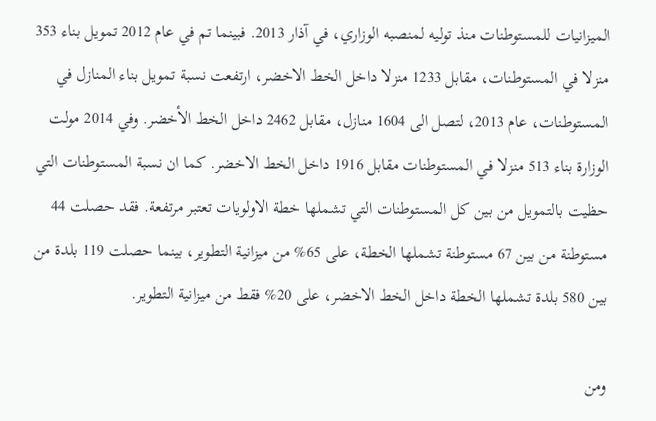الميزانيات للمستوطنات منذ توليه لمنصبه الوزاري، في آذار 2013. فبينما تم في عام 2012 تمويل بناء 353 منزلا في المستوطنات، مقابل 1233 منزلا داخل الخط الاخضر، ارتفعت نسبة تمويل بناء المنازل في المستوطنات، عام 2013، لتصل الى 1604 منازل، مقابل 2462 داخل الخط الأخضر. وفي 2014 مولت الوزارة بناء 513 منزلا في المستوطنات مقابل 1916 داخل الخط الاخضر. كما ان نسبة المستوطنات التي حظيت بالتمويل من بين كل المستوطنات التي تشملها خطة الاولويات تعتبر مرتفعة. فقد حصلت 44 مستوطنة من بين 67 مستوطنة تشملها الخطة، على 65% من ميزانية التطوير، بينما حصلت 119 بلدة من بين 580 بلدة تشملها الخطة داخل الخط الاخضر، على 20% فقط من ميزانية التطوير.

ومن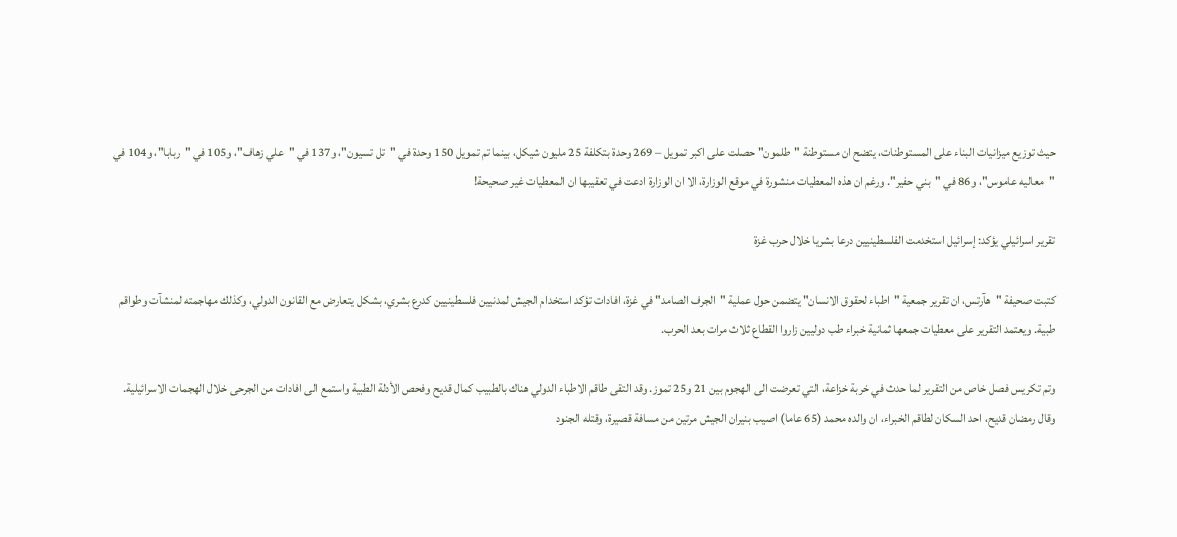حيث توزيع ميزانيات البناء على المستوطنات، يتضح ان مستوطنة "طلمون" حصلت على اكبر تمويل – 269 وحدة بتكلفة 25 مليون شيكل، بينما تم تمويل 150 وحدة في "تل تسيون"، و137 في "علي زهاف"، و105 في "ربابا"، و104 في "معاليه عاموس"، و86 في "بني حفير". ورغم ان هذه المعطيات منشورة في موقع الوزارة، الا ان الوزارة ادعت في تعقيبها ان المعطيات غير صحيحة!

تقرير اسرائيلي يؤكد: إسرائيل استخدمت الفلسطينيين درعا بشريا خلال حرب غزة

كتبت صحيفة "هآرتس، ان تقرير جمعية "اطباء لحقوق الانسان" يتضمن حول عملية "الجرف الصامد" في غزة، افادات تؤكد استخدام الجيش لمدنيين فلسطينيين كدرع بشري، بشكل يتعارض مع القانون الدولي، وكذلك مهاجمته لمنشآت وطواقم طبية. ويعتمد التقرير على معطيات جمعها ثمانية خبراء طب دوليين زاروا القطاع ثلاث مرات بعد الحرب.

وتم تكريس فصل خاص من التقرير لما حدث في خربة خزاعة، التي تعرضت الى الهجوم بين 21 و25 تموز. وقد التقى طاقم الاطباء الدولي هناك بالطبيب كمال قديح وفحص الأدلة الطبية واستمع الى افادات من الجرحى خلال الهجمات الاسرائيلية. وقال رمضان قديح، احد السكان لطاقم الخبراء، ان والده محمد (65 عاما) اصيب بنيران الجيش مرتين من مسافة قصيرة، وقتله الجنود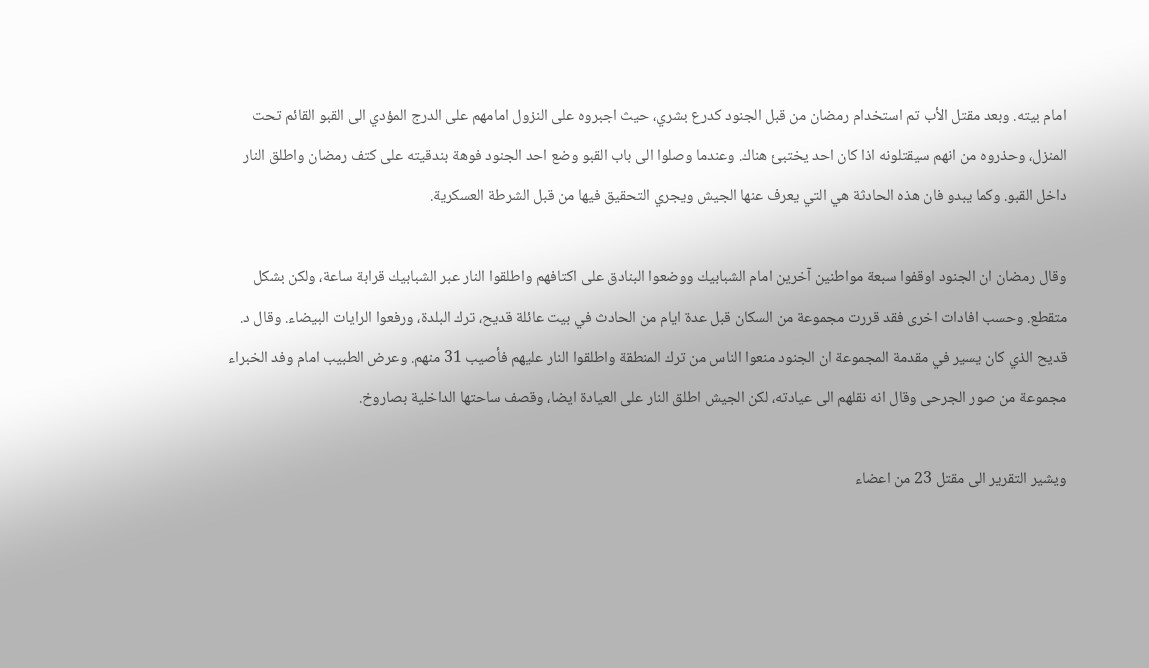امام بيته. وبعد مقتل الأب تم استخدام رمضان من قبل الجنود كدرع بشري، حيث اجبروه على النزول امامهم على الدرج المؤدي الى القبو القائم تحت المنزل، وحذروه من انهم سيقتلونه اذا كان احد يختبئ هناك. وعندما وصلوا الى باب القبو وضع احد الجنود فوهة بندقيته على كتف رمضان واطلق النار داخل القبو. وكما يبدو فان هذه الحادثة هي التي يعرف عنها الجيش ويجري التحقيق فيها من قبل الشرطة العسكرية.

وقال رمضان ان الجنود اوقفوا سبعة مواطنين آخرين امام الشبابيك ووضعوا البنادق على اكتافهم واطلقوا النار عبر الشبابيك قرابة ساعة، ولكن بشكل متقطع. وحسب افادات اخرى فقد قررت مجموعة من السكان قبل عدة ايام من الحادث في بيت عائلة قديح، ترك البلدة، ورفعوا الرايات البيضاء. وقال د. قديح الذي كان يسير في مقدمة المجموعة ان الجنود منعوا الناس من ترك المنطقة واطلقوا النار عليهم فأصيب 31 منهم. وعرض الطبيب امام وفد الخبراء مجموعة من صور الجرحى وقال انه نقلهم الى عيادته، لكن الجيش اطلق النار على العيادة ايضا، وقصف ساحتها الداخلية بصاروخ.

ويشير التقرير الى مقتل 23 من اعضاء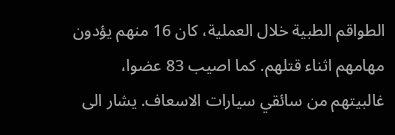الطواقم الطبية خلال العملية، كان 16 منهم يؤدون مهامهم اثناء قتلهم. كما اصيب 83 عضوا، غالبيتهم من سائقي سيارات الاسعاف. يشار الى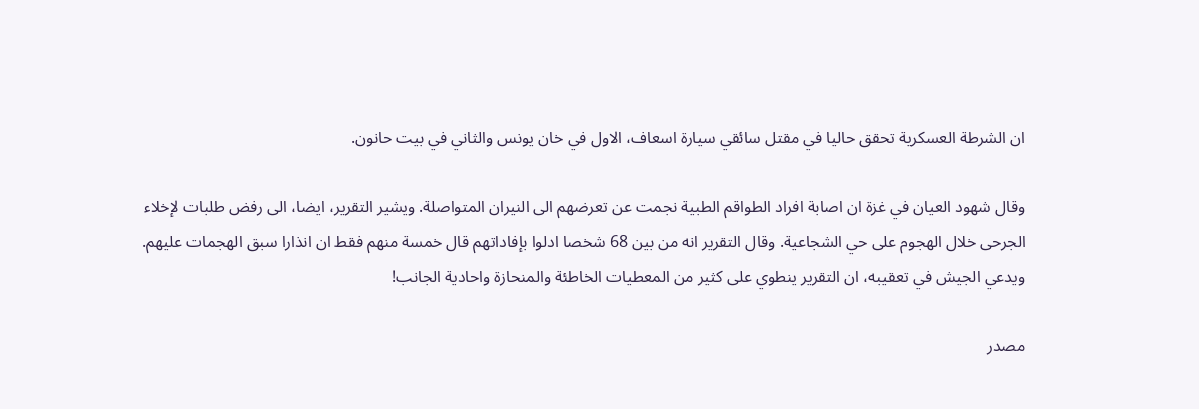ان الشرطة العسكرية تحقق حاليا في مقتل سائقي سيارة اسعاف، الاول في خان يونس والثاني في بيت حانون.

وقال شهود العيان في غزة ان اصابة افراد الطواقم الطبية نجمت عن تعرضهم الى النيران المتواصلة. ويشير التقرير، ايضا، الى رفض طلبات لإخلاء الجرحى خلال الهجوم على حي الشجاعية. وقال التقرير انه من بين 68 شخصا ادلوا بإفاداتهم قال خمسة منهم فقط ان انذارا سبق الهجمات عليهم. ويدعي الجيش في تعقيبه، ان التقرير ينطوي على كثير من المعطيات الخاطئة والمنحازة واحادية الجانب!

مصدر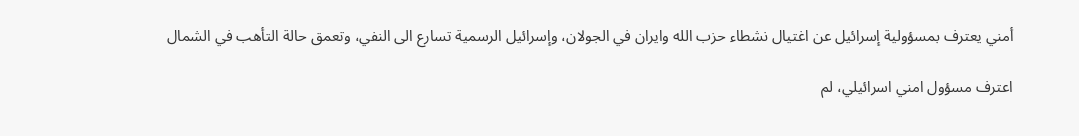أمني يعترف بمسؤولية إسرائيل عن اغتيال نشطاء حزب الله وايران في الجولان، وإسرائيل الرسمية تسارع الى النفي، وتعمق حالة التأهب في الشمال

اعترف مسؤول امني اسرائيلي، لم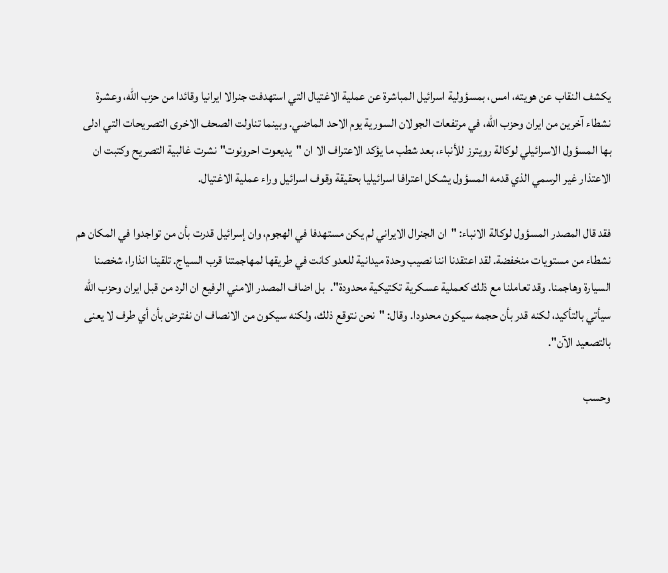يكشف النقاب عن هويته، امس، بمسؤولية اسرائيل المباشرة عن عملية الاغتيال التي استهدفت جنرالا ايرانيا وقائدا من حزب الله، وعشرة نشطاء آخرين من ايران وحزب الله، في مرتفعات الجولان السورية يوم الاحد الماضي. وبينما تناولت الصحف الاخرى التصريحات التي ادلى بها المسؤول الاسرائيلي لوكالة رويترز للأنباء، بعد شطب ما يؤكد الاعتراف الا ان "يديعوت احرونوت" نشرت غالبية التصريح وكتبت ان الاعتذار غير الرسمي الذي قدمه المسؤول يشكل اعترافا اسرائيليا بحقيقة وقوف اسرائيل وراء عملية الاغتيال.

فقد قال المصدر المسؤول لوكالة الانباء: "ان الجنرال الايراني لم يكن مستهدفا في الهجوم، وان إسرائيل قدرت بأن من تواجدوا في المكان هم نشطاء من مستويات منخفضة. لقد اعتقدنا اننا نصيب وحدة ميدانية للعدو كانت في طريقها لمهاجمتنا قرب السياج. تلقينا انذارا، شخصنا السيارة وهاجمنا. وقد تعاملنا مع ذلك كعملية عسكرية تكتيكية محدودة".  بل اضاف المصدر الامني الرفيع ان الرد من قبل ايران وحزب الله سيأتي بالتأكيد، لكنه قدر بأن حجمه سيكون محدودا. وقال: "نحن نتوقع ذلك، ولكنه سيكون من الانصاف ان نفترض بأن أي طرف لا يعنى بالتصعيد الآن".

وحسب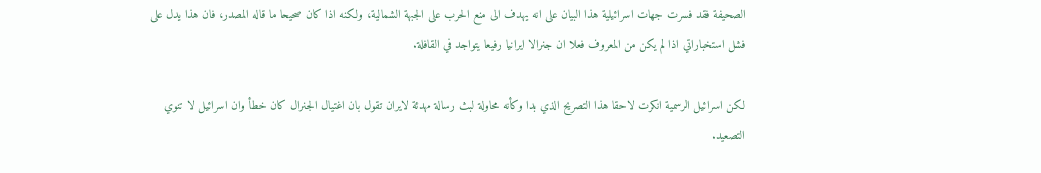الصحيفة فقد فسرت جهات اسرائيلية هذا البيان على انه يهدف الى منع الحرب على الجبهة الشمالية، ولكنه اذا كان صحيحا ما قاله المصدر، فان هذا يدل على فشل استخباراتي اذا لم يكن من المعروف فعلا ان جنرالا ايرانيا رفيعا يتواجد في القافلة.

لكن اسرائيل الرسمية انكرت لاحقا هذا التصريح الذي بدا وكأنه محاولة لبث رسالة مهدئة لايران تقول بان اغتيال الجنرال كان خطأ وان اسرائيل لا تنوي التصعيد.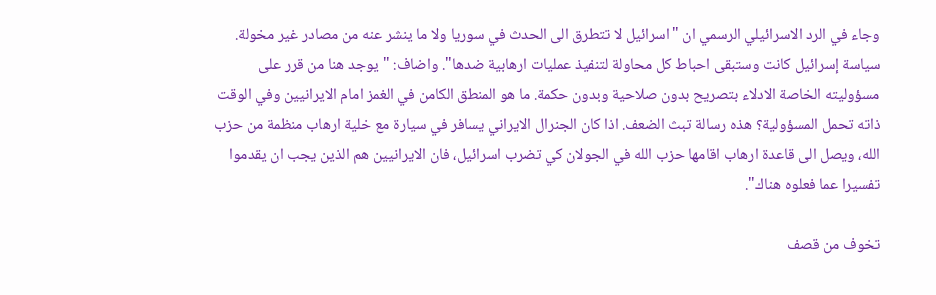وجاء في الرد الاسرائيلي الرسمي ان "اسرائيل لا تتطرق الى الحدث في سوريا ولا ما ينشر عنه من مصادر غير مخولة. سياسة إسرائيل كانت وستبقى احباط كل محاولة لتنفيذ عمليات ارهابية ضدها". واضاف: "يوجد هنا من قرر على مسؤوليته الخاصة الادلاء بتصريح بدون صلاحية وبدون حكمة. ما هو المنطق الكامن في الغمز امام الايرانيين وفي الوقت ذاته تحمل المسؤولية؟ هذه رسالة تبث الضعف. اذا كان الجنرال الايراني يسافر في سيارة مع خلية ارهاب منظمة من حزب الله، ويصل الى قاعدة ارهاب اقامها حزب الله في الجولان كي تضرب اسرائيل، فان الايرانيين هم الذين يجب ان يقدموا تفسيرا عما فعلوه هناك".

تخوف من قصف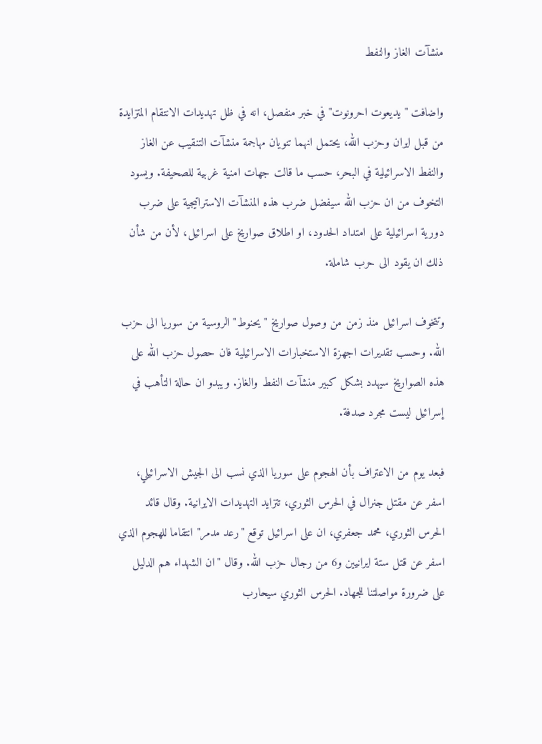منشآت الغاز والنفط

واضافت "يديعوت احرونوت" في خبر منفصل، انه في ظل تهديدات الانتقام المتزايدة من قبل ايران وحزب الله، يحتمل انهما تنويان مهاجمة منشآت التنقيب عن الغاز والنفط الاسرائيلية في البحر، حسب ما قالت جهات امنية غربية للصحيفة. ويسود التخوف من ان حزب الله سيفضل ضرب هذه المنشآت الاستراتيجية على ضرب دورية اسرائيلية على امتداد الحدود، او اطلاق صواريخ على اسرائيل، لأن من شأن ذلك ان يقود الى حرب شاملة.

وتتخوف اسرائيل منذ زمن من وصول صواريخ "يحنوط" الروسية من سوريا الى حزب الله. وحسب تقديرات اجهزة الاستخبارات الاسرائيلية فان حصول حزب الله على هذه الصواريخ سيهدد بشكل كبير منشآت النفط والغاز. ويبدو ان حالة التأهب في إسرائيل ليست مجرد صدفة.

فبعد يوم من الاعتراف بأن الهجوم على سوريا الذي نسب الى الجيش الاسرائيلي، اسفر عن مقتل جنرال في الحرس الثوري، تتزايد التهديدات الايرانية. وقال قائد الحرس الثوري، محمد جعفري، ان على اسرائيل توقع "رعد مدمر" انتقاما للهجوم الذي اسفر عن قتل ستة ايرانيين و6 من رجال حزب الله. وقال "ان الشهداء هم الدليل على ضرورة مواصلتنا للجهاد. الحرس الثوري سيحارب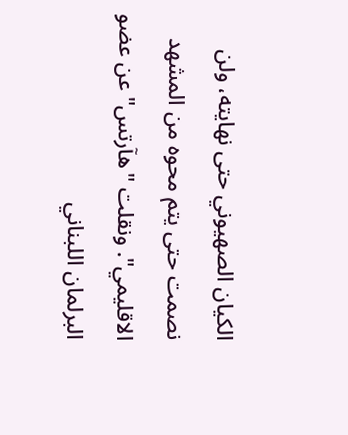الكيان الصهيوني حتى نهايته، ولن نصمت حتى يتم محوه من المشهد الاقليمي". ونقلت "هآرتس" عن عضو البرلمان اللبناني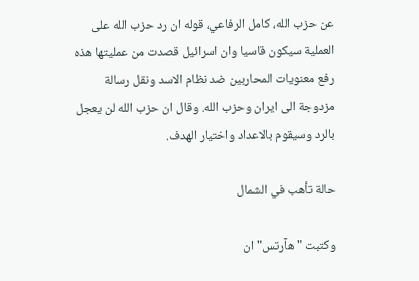عن حزب الله، كامل الرفاعي، قوله ان رد حزب الله على العملية سيكون قاسيا وان اسرائيل قصدت من عمليتها هذه رفع معنويات المحاربين ضد نظام الاسد ونقل رسالة مزدوجة الى ايران وحزب الله. وقال ان حزب الله لن يعجل بالرد وسيقوم بالاعداد واختيار الهدف.

حالة تأهب في الشمال

وكتبت "هآرتس" ان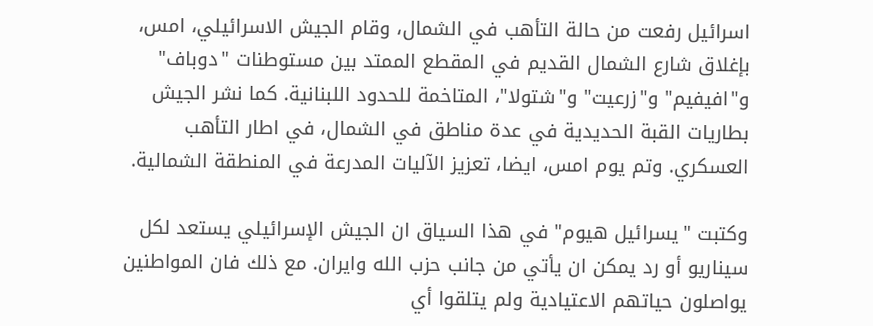اسرائيل رفعت من حالة التأهب في الشمال، وقام الجيش الاسرائيلي، امس، بإغلاق شارع الشمال القديم في المقطع الممتد بين مستوطنات "دوباف" و"افيفيم" و"زرعيت" و"شتولا"، المتاخمة للحدود اللبنانية. كما نشر الجيش بطاريات القبة الحديدية في عدة مناطق في الشمال، في اطار التأهب العسكري. وتم يوم امس، ايضا، تعزيز الآليات المدرعة في المنطقة الشمالية.

وكتبت "يسرائيل هيوم" في هذا السياق ان الجيش الإسرائيلي يستعد لكل سيناريو أو رد يمكن ان يأتي من جانب حزب الله وايران. مع ذلك فان المواطنين يواصلون حياتهم الاعتيادية ولم يتلقوا أي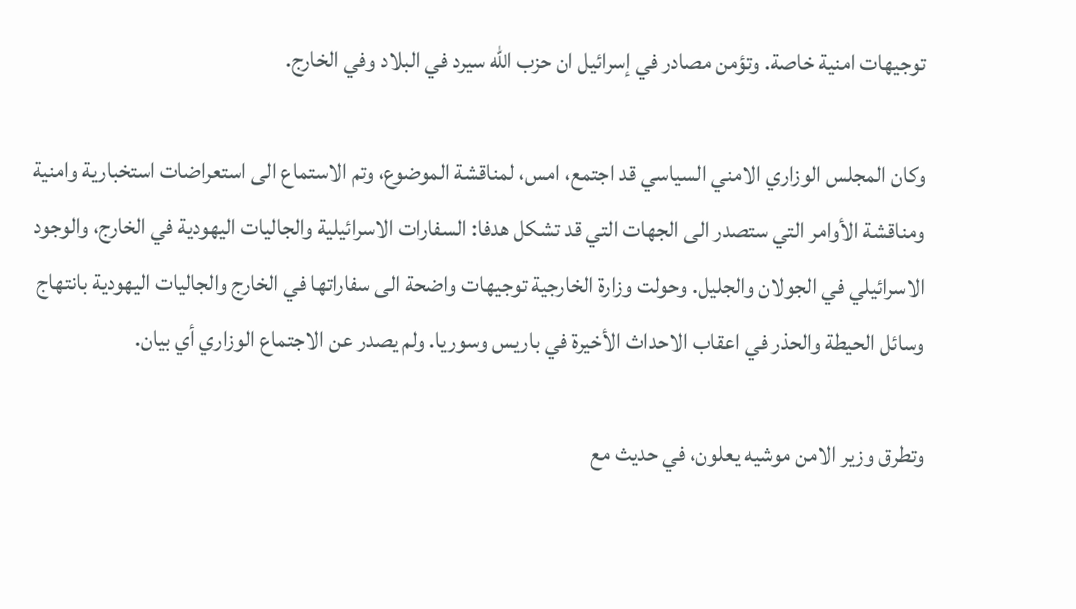توجيهات امنية خاصة. وتؤمن مصادر في إسرائيل ان حزب الله سيرد في البلاد وفي الخارج.

وكان المجلس الوزاري الامني السياسي قد اجتمع، امس، لمناقشة الموضوع، وتم الاستماع الى استعراضات استخبارية وامنية ومناقشة الأوامر التي ستصدر الى الجهات التي قد تشكل هدفا: السفارات الاسرائيلية والجاليات اليهودية في الخارج، والوجود الاسرائيلي في الجولان والجليل. وحولت وزارة الخارجية توجيهات واضحة الى سفاراتها في الخارج والجاليات اليهودية بانتهاج وسائل الحيطة والحذر في اعقاب الاحداث الأخيرة في باريس وسوريا. ولم يصدر عن الاجتماع الوزاري أي بيان.

وتطرق وزير الامن موشيه يعلون، في حديث مع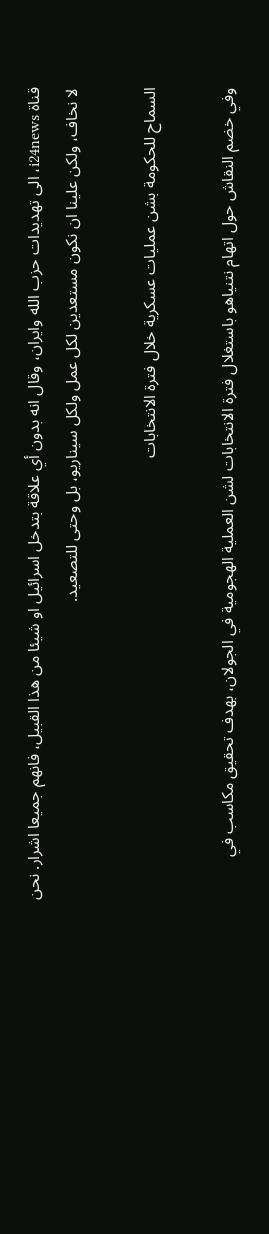قناة i24news، الى تهديدات حزب الله وايران، وقال انه بدون أي علاقة بتدخل اسرائيل او شيئا من هذا القبيل، فانهم جميعا اشرار. نحن لا نخاف، ولكن علينا ان نكون مستعدين لكل عمل ولكل سيناريو، بل وحتى للتصعيد.

السماح للحكومة بشن عمليات عسكرية خلال فترة الانتخابات

وفي خضم النقاش حول اتهام نتنياهو باستغلال فترة الانتخابات لشن العملية الهجومية في الجولان، بهدف تحقيق مكاسب في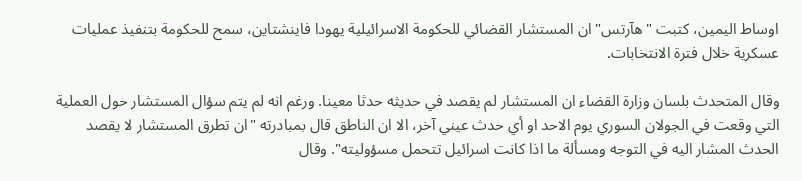اوساط اليمين، كتبت "هآرتس" ان المستشار القضائي للحكومة الاسرائيلية يهودا فاينشتاين، سمح للحكومة بتنفيذ عمليات عسكرية خلال فترة الانتخابات.

وقال المتحدث بلسان وزارة القضاء ان المستشار لم يقصد في حديثه حدثا معينا. ورغم انه لم يتم سؤال المستشار حول العملية التي وقعت في الجولان السوري يوم الاحد او أي حدث عيني آخر، الا ان الناطق قال بمبادرته "ان تطرق المستشار لا يقصد الحدث المشار اليه في التوجه ومسألة ما اذا كانت اسرائيل تتحمل مسؤوليته". وقال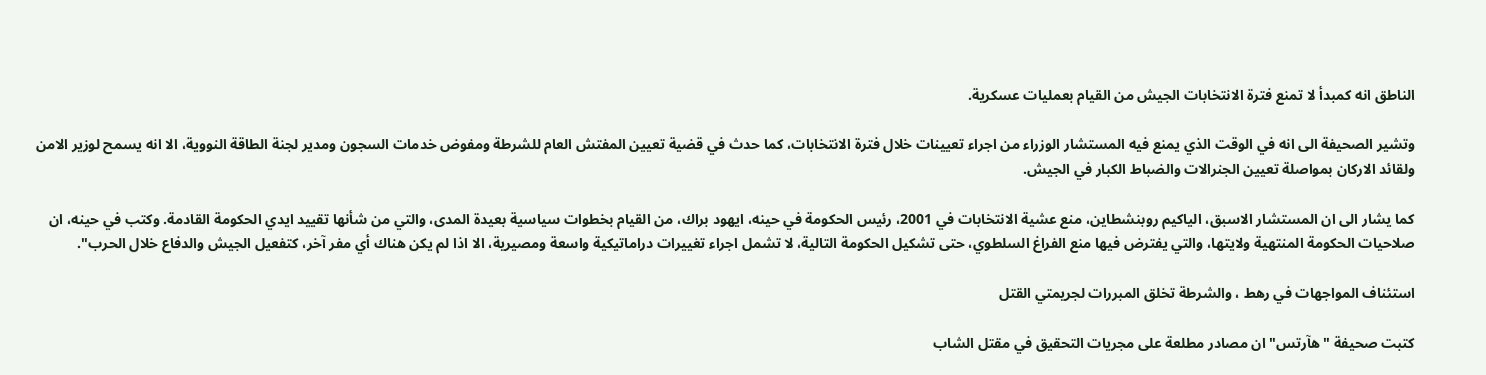الناطق انه كمبدأ لا تمنع فترة الانتخابات الجيش من القيام بعمليات عسكرية.

وتشير الصحيفة الى انه في الوقت الذي يمنع فيه المستشار الوزراء من اجراء تعيينات خلال فترة الانتخابات، كما حدث في قضية تعيين المفتش العام للشرطة ومفوض خدمات السجون ومدير لجنة الطاقة النووية، الا انه يسمح لوزير الامن ولقائد الاركان بمواصلة تعيين الجنرالات والضباط الكبار في الجيش.

كما يشار الى ان المستشار الاسبق، الياكيم روبنشطاين، منع عشية الانتخابات في 2001، رئيس الحكومة في حينه، ايهود براك، من القيام بخطوات سياسية بعيدة المدى، والتي من شأنها تقييد ايدي الحكومة القادمة. وكتب في حينه، ان صلاحيات الحكومة المنتهية ولايتها، والتي يفترض فيها منع الفراغ السلطوي، حتى تشكيل الحكومة التالية، لا تشمل اجراء تغييرات دراماتيكية واسعة ومصيرية، الا اذا لم يكن هناك أي مفر آخر، كتفعيل الجيش والدفاع خلال الحرب".

استئناف المواجهات في رهط ، والشرطة تخلق المبررات لجريمتي القتل

كتبت صحيفة "هآرتس" ان مصادر مطلعة على مجريات التحقيق في مقتل الشاب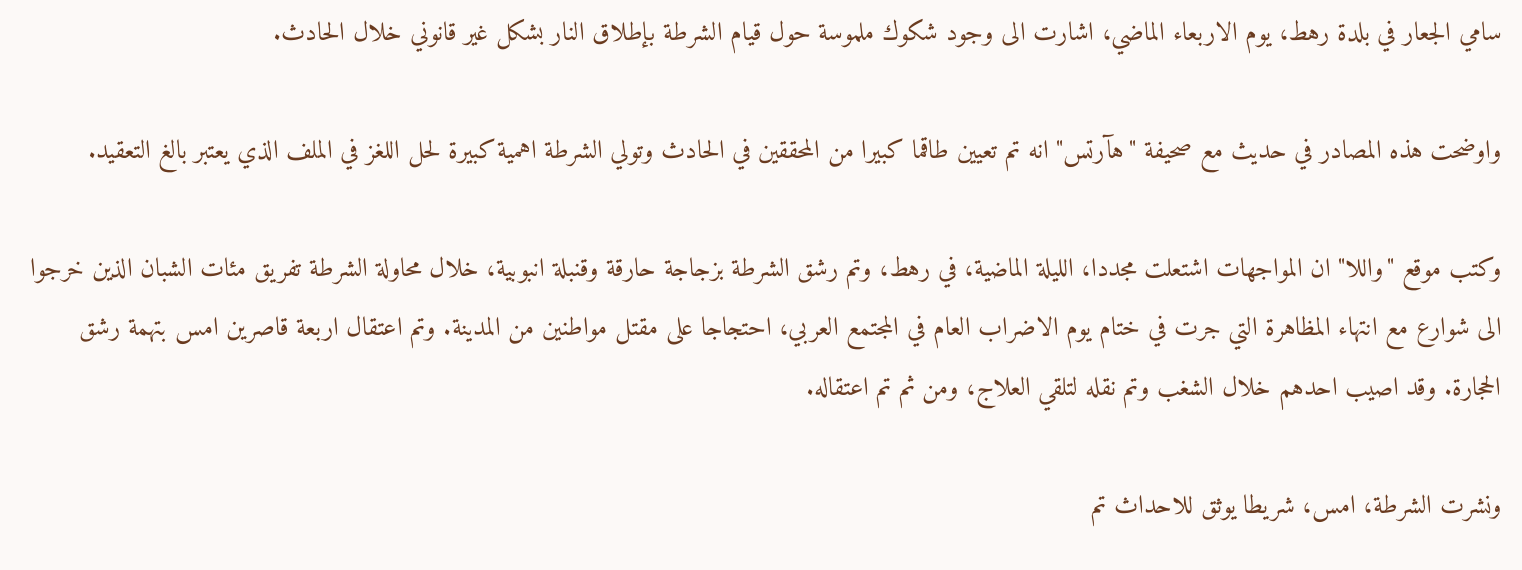سامي الجعار في بلدة رهط، يوم الاربعاء الماضي، اشارت الى وجود شكوك ملموسة حول قيام الشرطة بإطلاق النار بشكل غير قانوني خلال الحادث.

واوضحت هذه المصادر في حديث مع صحيفة "هآرتس" انه تم تعيين طاقما كبيرا من المحققين في الحادث وتولي الشرطة اهمية كبيرة لحل اللغز في الملف الذي يعتبر بالغ التعقيد.

وكتب موقع "واللا" ان المواجهات اشتعلت مجددا، الليلة الماضية، في رهط، وتم رشق الشرطة بزجاجة حارقة وقنبلة انبوبية، خلال محاولة الشرطة تفريق مئات الشبان الذين خرجوا الى شوارع مع انتهاء المظاهرة التي جرت في ختام يوم الاضراب العام في المجتمع العربي، احتجاجا على مقتل مواطنين من المدينة. وتم اعتقال اربعة قاصرين امس بتهمة رشق الحجارة. وقد اصيب احدهم خلال الشغب وتم نقله لتلقي العلاج، ومن ثم تم اعتقاله.

ونشرت الشرطة، امس، شريطا يوثق للاحداث تم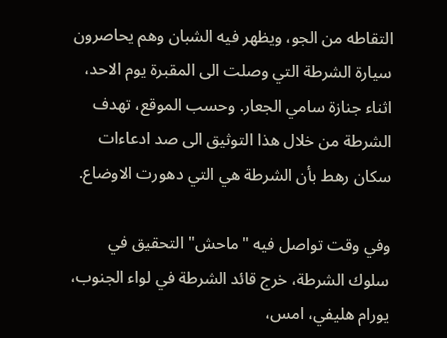التقاطه من الجو، ويظهر فيه الشبان وهم يحاصرون سيارة الشرطة التي وصلت الى المقبرة يوم الاحد، اثناء جنازة سامي الجعار. وحسب الموقع، تهدف الشرطة من خلال هذا التوثيق الى صد ادعاءات سكان رهط بأن الشرطة هي التي دهورت الاوضاع.

وفي وقت تواصل فيه "ماحش" التحقيق في سلوك الشرطة، خرج قائد الشرطة في لواء الجنوب، يورام هليفي، امس،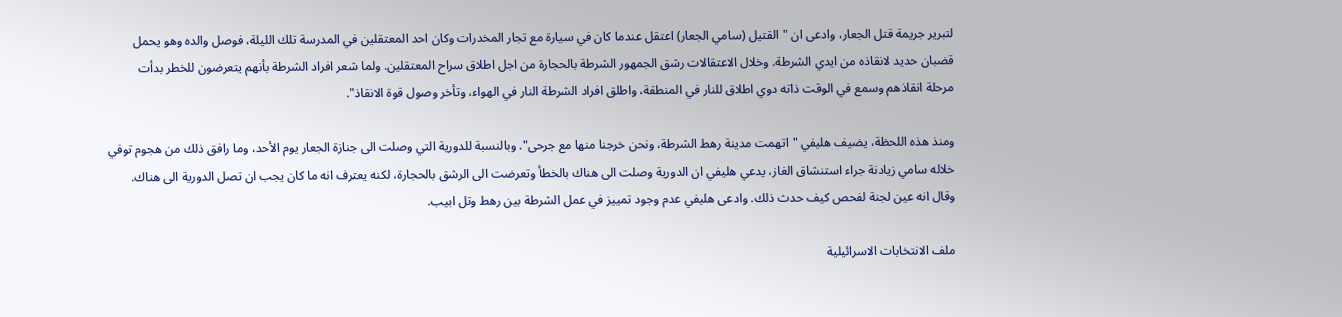لتبرير جريمة قتل الجعار، وادعى ان "القتيل (سامي الجعار) اعتقل عندما كان في سيارة مع تجار المخدرات وكان احد المعتقلين في المدرسة تلك الليلة، فوصل والده وهو يحمل قضبان حديد لانقاذه من ايدي الشرطة. وخلال الاعتقالات رشق الجمهور الشرطة بالحجارة من اجل اطلاق سراح المعتقلين. ولما شعر افراد الشرطة بأنهم يتعرضون للخطر بدأت مرحلة انقاذهم وسمع في الوقت ذاته دوي اطلاق للنار في المنطقة، واطلق افراد الشرطة النار في الهواء، وتأخر وصول قوة الانقاذ".

ومنذ هذه اللحظة، يضيف هليفي "اتهمت مدينة رهط الشرطة، ونحن خرجنا منها مع جرحى". وبالنسبة للدورية التي وصلت الى جنازة الجعار يوم الأحد، وما رافق ذلك من هجوم توفي خلاله سامي زيادنة جراء استنشاق الغاز، يدعي هليفي ان الدورية وصلت الى هناك بالخطأ وتعرضت الى الرشق بالحجارة، لكنه يعترف انه ما كان يجب ان تصل الدورية الى هناك. وقال انه عين لجنة لفحص كيف حدث ذلك. وادعى هليفي عدم وجود تمييز في عمل الشرطة بين رهط وتل ابيب.

ملف الانتخابات الاسرائيلية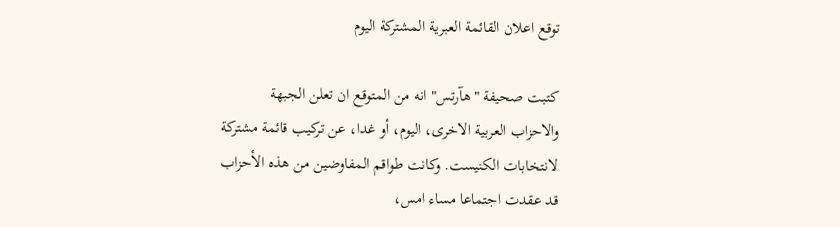توقع اعلان القائمة العبرية المشتركة اليوم

كتبت صحيفة "هآرتس" انه من المتوقع ان تعلن الجبهة والاحزاب العربية الاخرى، اليوم، أو غدا، عن تركيب قائمة مشتركة لانتخابات الكنيست. وكانت طواقم المفاوضين من هذه الأحزاب قد عقدت اجتماعا مساء امس،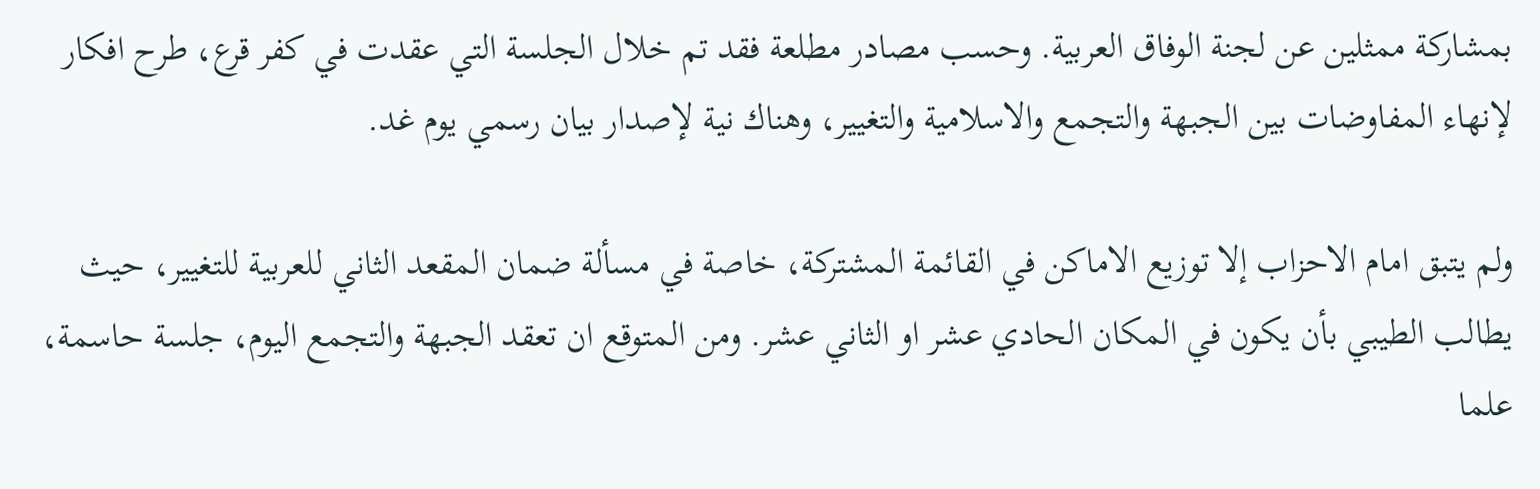بمشاركة ممثلين عن لجنة الوفاق العربية. وحسب مصادر مطلعة فقد تم خلال الجلسة التي عقدت في كفر قرع، طرح افكار لإنهاء المفاوضات بين الجبهة والتجمع والاسلامية والتغيير، وهناك نية لإصدار بيان رسمي يوم غد.

ولم يتبق امام الاحزاب إلا توزيع الاماكن في القائمة المشتركة، خاصة في مسألة ضمان المقعد الثاني للعربية للتغيير، حيث يطالب الطيبي بأن يكون في المكان الحادي عشر او الثاني عشر. ومن المتوقع ان تعقد الجبهة والتجمع اليوم، جلسة حاسمة، علما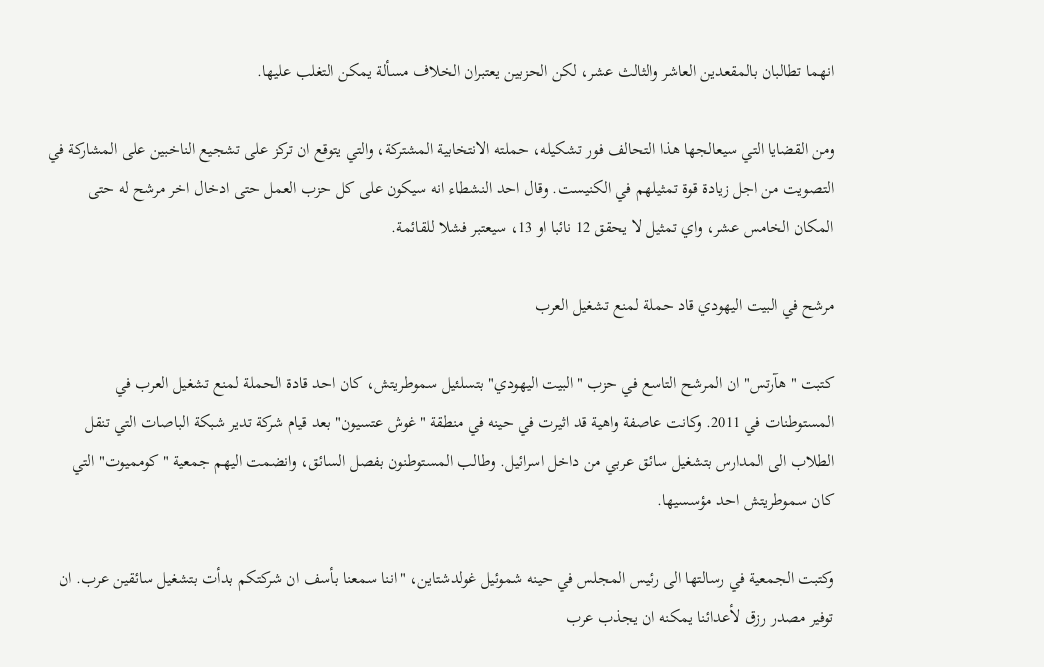انهما تطالبان بالمقعدين العاشر والثالث عشر، لكن الحزبين يعتبران الخلاف مسألة يمكن التغلب عليها.

ومن القضايا التي سيعالجها هذا التحالف فور تشكيله، حملته الانتخابية المشتركة، والتي يتوقع ان تركز على تشجيع الناخبين على المشاركة في التصويت من اجل زيادة قوة تمثيلهم في الكنيست. وقال احد النشطاء انه سيكون على كل حزب العمل حتى ادخال اخر مرشح له حتى المكان الخامس عشر، واي تمثيل لا يحقق 12 نائبا او 13، سيعتبر فشلا للقائمة.

مرشح في البيت اليهودي قاد حملة لمنع تشغيل العرب

كتبت "هآرتس" ان المرشح التاسع في حزب "البيت اليهودي" بتسلئيل سموطريتش، كان احد قادة الحملة لمنع تشغيل العرب في المستوطنات في 2011. وكانت عاصفة واهية قد اثيرت في حينه في منطقة "غوش عتسيون" بعد قيام شركة تدير شبكة الباصات التي تنقل الطلاب الى المدارس بتشغيل سائق عربي من داخل اسرائيل. وطالب المستوطنون بفصل السائق، وانضمت اليهم جمعية "كومميوت" التي كان سموطريتش احد مؤسسيها.

وكتبت الجمعية في رسالتها الى رئيس المجلس في حينه شموئيل غولدشتاين، "اننا سمعنا بأسف ان شركتكم بدأت بتشغيل سائقين عرب. ان توفير مصدر رزق لأعدائنا يمكنه ان يجذب عرب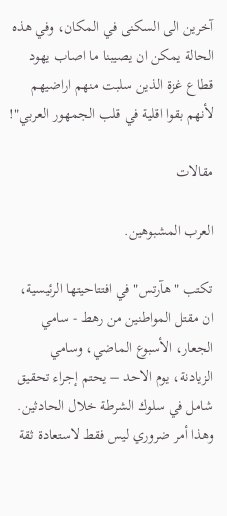آخرين الى السكنى في المكان، وفي هذه الحالة يمكن ان يصيبنا ما اصاب يهود قطاع غزة الذين سلبت منهم اراضيهم لأنهم بقوا اقلية في قلب الجمهور العربي"!

مقالات

العرب المشبوهين.

تكتب "هآرتس" في افتتاحيتها الرئيسية، ان مقتل المواطنين من رهط - سامي الجعار، الأسبوع الماضي، وسامي الزيادنة، يوم الاحد – يحتم إجراء تحقيق شامل في سلوك الشرطة خلال الحادثين. وهذا أمر ضروري ليس فقط لاستعادة ثقة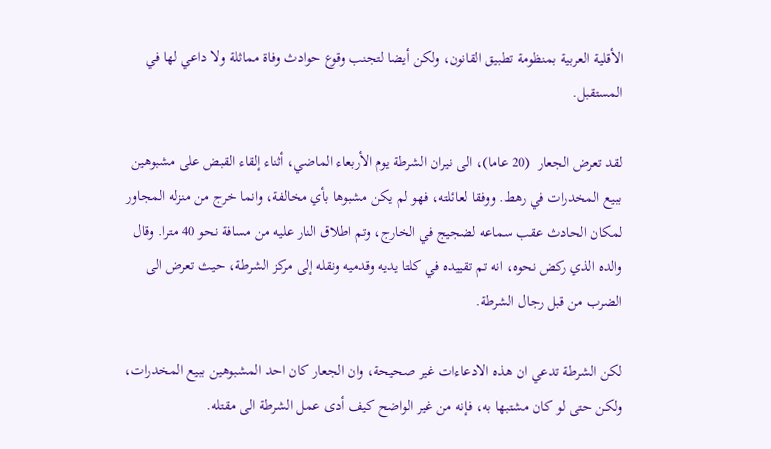الأقلية العربية بمنظومة تطبيق القانون، ولكن أيضا لتجنب وقوع حوادث وفاة مماثلة ولا داعي لها في المستقبل.

لقد تعرض الجعار  (20 عاما)، الى نيران الشرطة يوم الأربعاء الماضي، أثناء إلقاء القبض على مشبوهين ببيع المخدرات في رهط. ووفقا لعائلته، فهو لم يكن مشبوها بأي مخالفة، وانما خرج من منزله المجاور لمكان الحادث عقب سماعه لضجيج في الخارج، وتم اطلاق النار عليه من مسافة نحو 40 مترا. وقال والده الذي ركض نحوه، انه تم تقييده في كلتا يديه وقدميه ونقله إلى مركز الشرطة، حيث تعرض الى الضرب من قبل رجال الشرطة.

لكن الشرطة تدعي ان هذه الادعاءات غير صحيحة، وان الجعار كان احد المشبوهين ببيع المخدرات، ولكن حتى لو كان مشتبها به، فإنه من غير الواضح كيف أدى عمل الشرطة الى مقتله.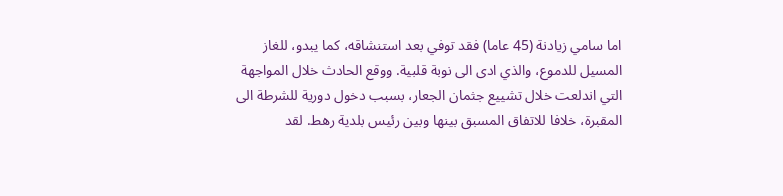اما سامي زيادنة (45 عاما) فقد توفي بعد استنشاقه، كما يبدو، للغاز المسيل للدموع، والذي ادى الى نوبة قلبية. ووقع الحادث خلال المواجهة التي اندلعت خلال تشييع جثمان الجعار، بسبب دخول دورية للشرطة الى المقبرة، خلافا للاتفاق المسبق بينها وبين رئيس بلدية رهط. لقد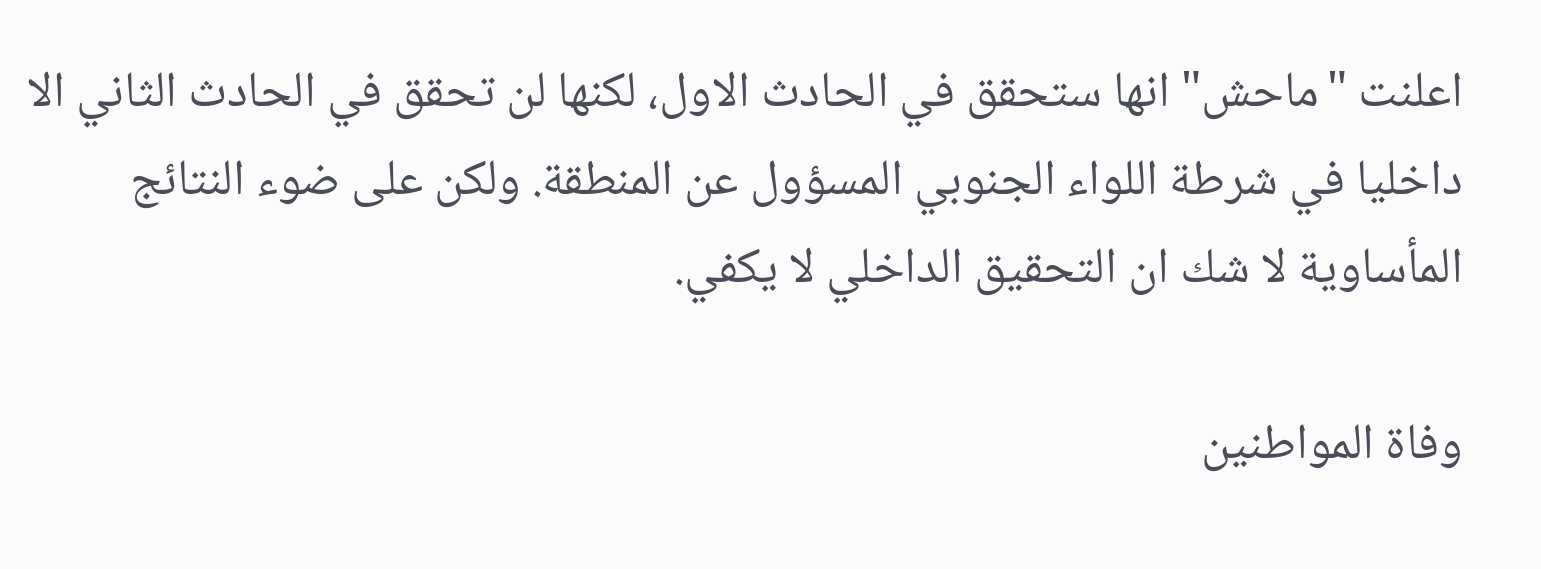اعلنت "ماحش" انها ستحقق في الحادث الاول، لكنها لن تحقق في الحادث الثاني الا داخليا في شرطة اللواء الجنوبي المسؤول عن المنطقة. ولكن على ضوء النتائج المأساوية لا شك ان التحقيق الداخلي لا يكفي.

وفاة المواطنين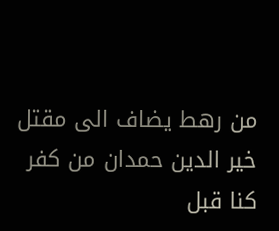من رهط يضاف الى مقتل خير الدين حمدان من كفر كنا قبل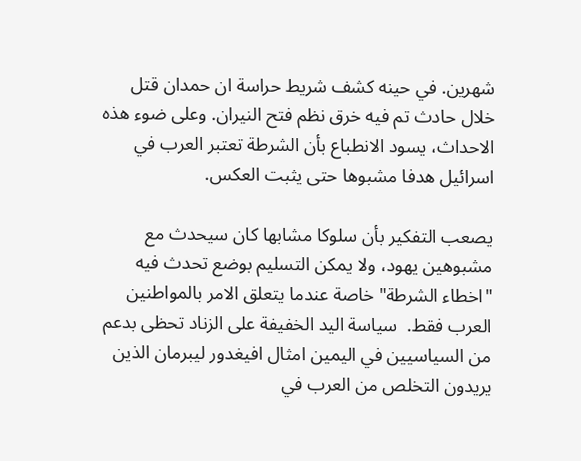شهرين. في حينه كشف شريط حراسة ان حمدان قتل خلال حادث تم فيه خرق نظم فتح النيران. وعلى ضوء هذه الاحداث، يسود الانطباع بأن الشرطة تعتبر العرب في اسرائيل هدفا مشبوها حتى يثبت العكس.

يصعب التفكير بأن سلوكا مشابها كان سيحدث مع مشبوهين يهود، ولا يمكن التسليم بوضع تحدث فيه "اخطاء الشرطة" خاصة عندما يتعلق الامر بالمواطنين العرب فقط.  سياسة اليد الخفيفة على الزناد تحظى بدعم من السياسيين في اليمين امثال افيغدور ليبرمان الذين يريدون التخلص من العرب في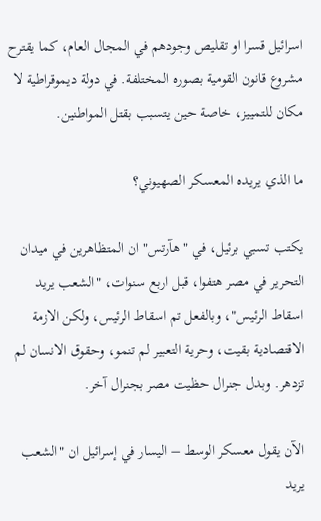اسرائيل قسرا او تقليص وجودهم في المجال العام، كما يقترح مشروع قانون القومية بصوره المختلفة. في دولة ديموقراطية لا مكان للتمييز، خاصة حين يتسبب بقتل المواطنين.

ما الذي يريده المعسكر الصهيوني؟

يكتب تسبي برئيل، في "هآرتس" ان المتظاهرين في ميدان التحرير في مصر هتفوا، قبل اربع سنوات، "الشعب يريد اسقاط الرئيس"، وبالفعل تم اسقاط الرئيس، ولكن الازمة الاقتصادية بقيت، وحرية التعبير لم تنمو، وحقوق الانسان لم تزدهر. وبدل جنرال حظيت مصر بجنرال آخر.

الآن يقول معسكر الوسط – اليسار في إسرائيل ان "الشعب يريد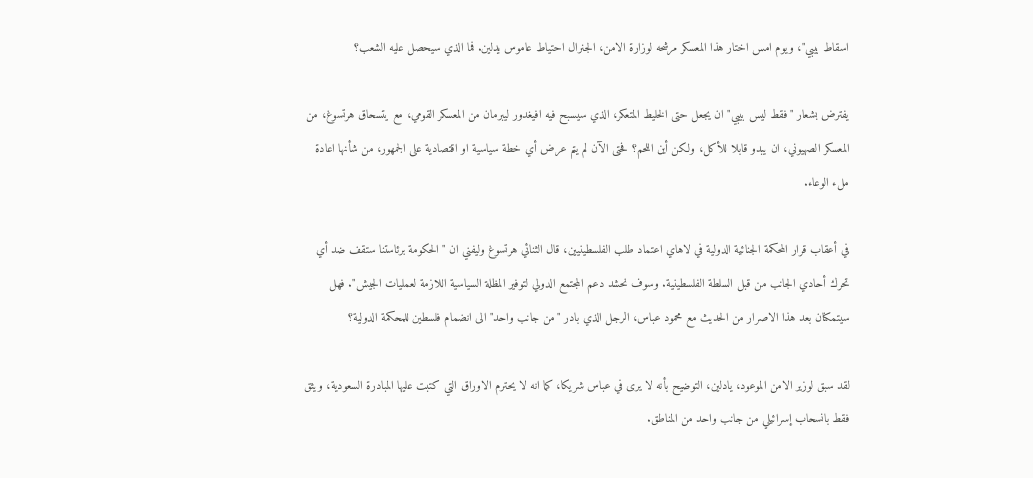اسقاط بيبي"، ويوم امس اختار هذا المعسكر مرشحه لوزارة الامن، الجنرال احتياط عاموس يدلين. فما الذي سيحصل عليه الشعب؟

يفترض بشعار "فقط ليس بيبي" ان يجعل حتى الخليط المتعكر، الذي سيسبح فيه افيغدور ليبرمان من المعسكر القومي، مع يتسحاق هرتسوغ، من المعسكر الصهيوني، ان يبدو قابلا للأكل، ولكن أين اللحم؟ فحتى الآن لم يتم عرض أي خطة سياسية او اقتصادية على الجمهور، من شأنها اعادة ملء الوعاء.

في أعقاب قرار المحكمة الجنائية الدولية في لاهاي اعتماد طلب الفلسطينيين، قال الثنائي هرتسوغ وليفني ان "الحكومة برئاستنا ستقف ضد أي تحرك أحادي الجانب من قبل السلطة الفلسطينية. وسوف نحشد دعم المجتمع الدولي لتوفير المظلة السياسية اللازمة لعمليات الجيش". فهل سيتمكنان بعد هذا الاصرار من الحديث مع محمود عباس، الرجل الذي بادر "من جانب واحد" الى انضمام فلسطين للمحكمة الدولية؟

لقد سبق لوزير الامن الموعود، يادلين، التوضيح بأنه لا يرى في عباس شريكا، كما انه لا يحترم الاوراق التي كتبت عليها المبادرة السعودية، ويثق فقط بانسحاب إسرائيلي من جانب واحد من المناطق.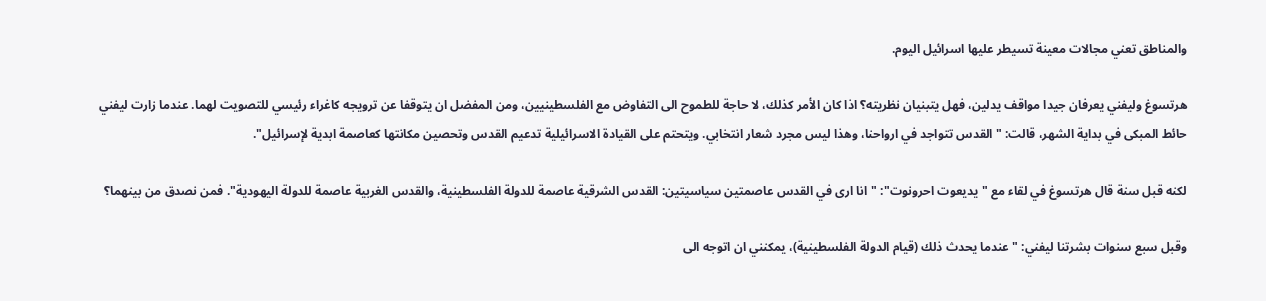والمناطق تعني مجالات معينة تسيطر عليها اسرائيل اليوم.

هرتسوغ وليفني يعرفان جيدا مواقف يدلين، فهل يتبنيان نظريته؟ اذا كان الأمر كذلك، لا حاجة للطموح الى التفاوض مع الفلسطينيين، ومن المفضل ان يتوقفا عن ترويجه كاغراء رئيسي للتصويت لهما. عندما زارت ليفني حائط المبكى في بداية الشهر، قالت: "القدس تتواجد في ارواحنا، وهذا ليس مجرد شعار انتخابي. ويتحتم على القيادة الاسرائيلية تدعيم القدس وتحصين مكانتها كعاصمة ابدية لإسرائيل".

لكنه قبل سنة قال هرتسوغ في لقاء مع "يديعوت احرونوت": "انا ارى في القدس عاصمتين سياسيتين: القدس الشرقية عاصمة للدولة الفلسطينية، والقدس الغربية عاصمة للدولة اليهودية". فمن نصدق من بينهما؟

وقبل سبع سنوات بشرتنا ليفني: "عندما يحدث ذلك (قيام الدولة الفلسطينية)، يمكنني ان اتوجه الى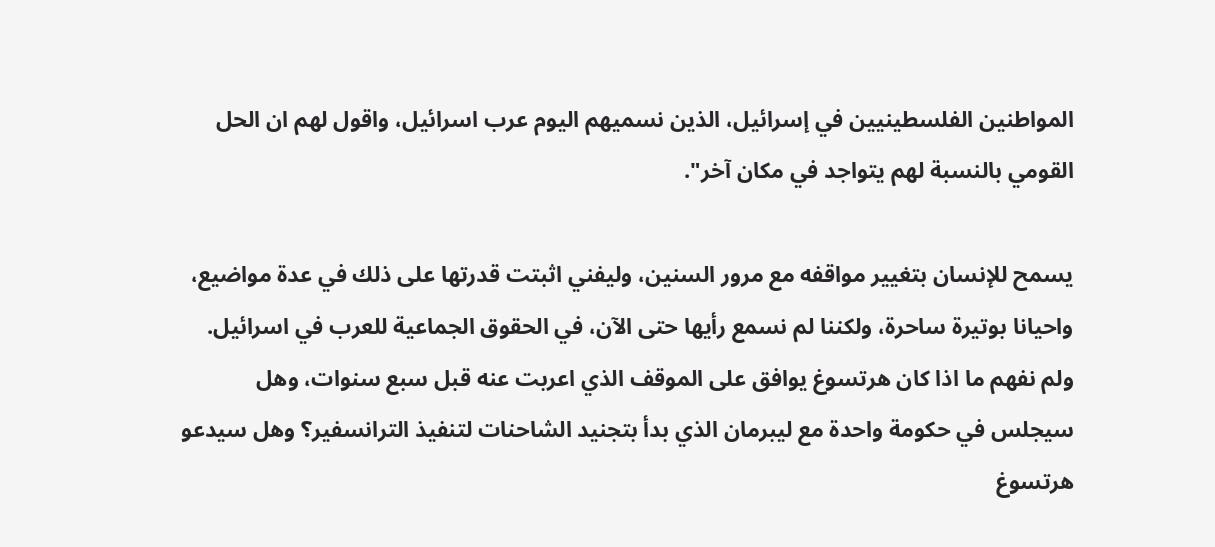المواطنين الفلسطينيين في إسرائيل، الذين نسميهم اليوم عرب اسرائيل، واقول لهم ان الحل القومي بالنسبة لهم يتواجد في مكان آخر".

يسمح للإنسان بتغيير مواقفه مع مرور السنين، وليفني اثبتت قدرتها على ذلك في عدة مواضيع، واحيانا بوتيرة ساحرة، ولكننا لم نسمع رأيها حتى الآن، في الحقوق الجماعية للعرب في اسرائيل. ولم نفهم ما اذا كان هرتسوغ يوافق على الموقف الذي اعربت عنه قبل سبع سنوات، وهل سيجلس في حكومة واحدة مع ليبرمان الذي بدأ بتجنيد الشاحنات لتنفيذ الترانسفير؟ وهل سيدعو هرتسوغ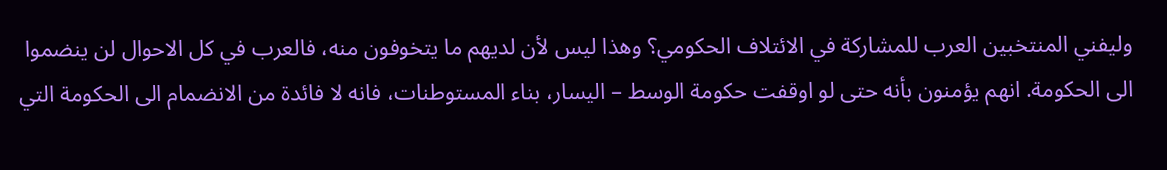وليفني المنتخبين العرب للمشاركة في الائتلاف الحكومي؟ وهذا ليس لأن لديهم ما يتخوفون منه، فالعرب في كل الاحوال لن ينضموا الى الحكومة. انهم يؤمنون بأنه حتى لو اوقفت حكومة الوسط – اليسار، بناء المستوطنات، فانه لا فائدة من الانضمام الى الحكومة التي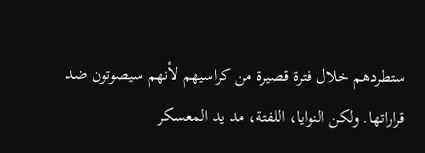ستطردهم خلال فترة قصيرة من كراسيهم لأنهم سيصوتون ضد قراراتها. ولكن النوايا، اللفتة، مد يد المعسكر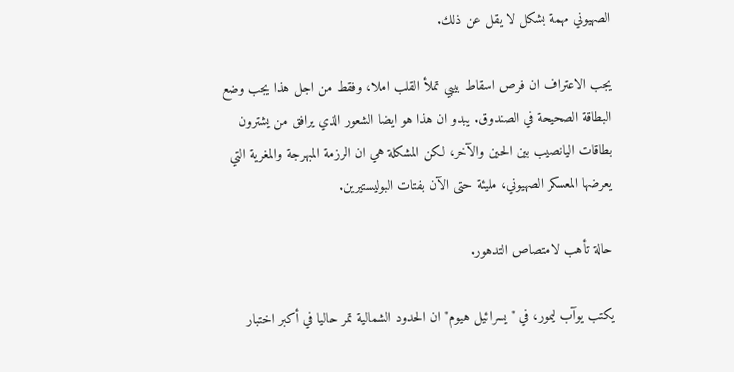الصهيوني مهمة بشكل لا يقل عن ذلك.

يجب الاعتراف ان فرص اسقاط بيبي تملأ القلب املا، وفقط من اجل هذا يجب وضع البطاقة الصحيحة في الصندوق. يبدو ان هذا هو ايضا الشعور الذي يرافق من يشترون بطاقات اليانصيب بين الحين والآخر، لكن المشكلة هي ان الرزمة المبهرجة والمغرية التي يعرضها المعسكر الصهيوني، مليئة حتى الآن بفتات البوليستيرين.

حالة تأهب لامتصاص التدهور.

يكتب يوآب ليمور، في "يسرائيل هيوم" ان الحدود الشمالية تمر حاليا في أكبر اختبار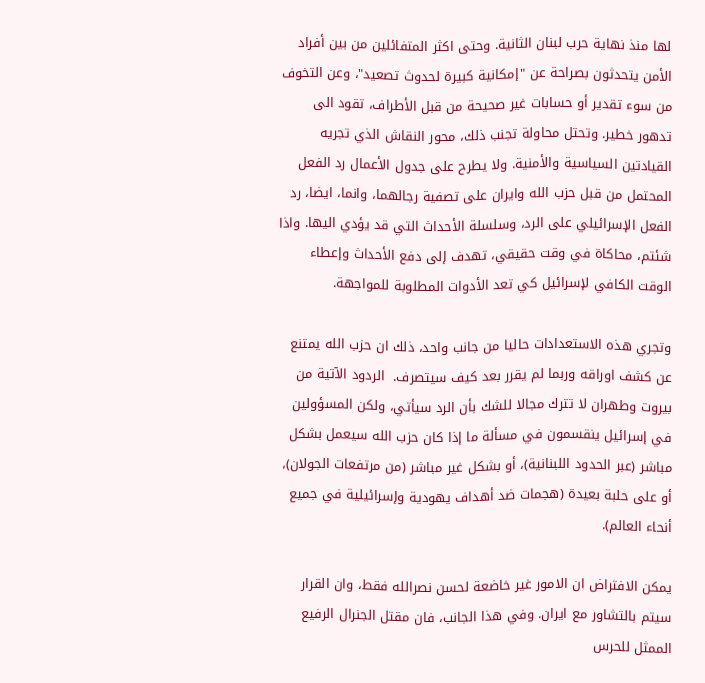لها منذ نهاية حرب لبنان الثانية. وحتى اكثر المتفائلين من بين أفراد الأمن يتحدثون بصراحة عن "إمكانية كبيرة لحدوث تصعيد"، وعن التخوف من سوء تقدير أو حسابات غير صحيحة من قبل الأطراف، تقود الى تدهور خطير. وتحتل محاولة تجنب ذلك، محور النقاش الذي تجريه القيادتين السياسية والأمنية. ولا يطرح على جدول الأعمال رد الفعل المحتمل من قبل حزب الله وايران على تصفية رجالهما، وانما، ايضا، رد الفعل الإسرائيلي على الرد، وسلسلة الأحداث التي قد يؤدي اليها. واذا شئتم، محاكاة في وقت حقيقي، تهدف إلى دفع الأحداث وإعطاء الوقت الكافي لإسرائيل كي تعد الأدوات المطلوبة للمواجهة.

وتجري هذه الاستعدادات حاليا من جانب واحد، ذلك ان حزب الله يمتنع عن كشف اوراقه وربما لم يقرر بعد كيف سيتصرف.  الردود الآتية من بيروت وطهران لا تترك مجالا للشك بأن الرد سيأتي، ولكن المسؤولين في إسرائيل ينقسمون في مسألة ما إذا كان حزب الله سيعمل بشكل مباشر (عبر الحدود اللبنانية)، أو بشكل غير مباشر (من مرتفعات الجولان)، أو على حلبة بعيدة (هجمات ضد أهداف يهودية وإسرائيلية في جميع أنحاء العالم).

يمكن الافتراض ان الامور غير خاضعة لحسن نصرالله فقط، وان القرار سيتم بالتشاور مع ايران. وفي هذا الجانب، فان مقتل الجنرال الرفيع الممثل للحرس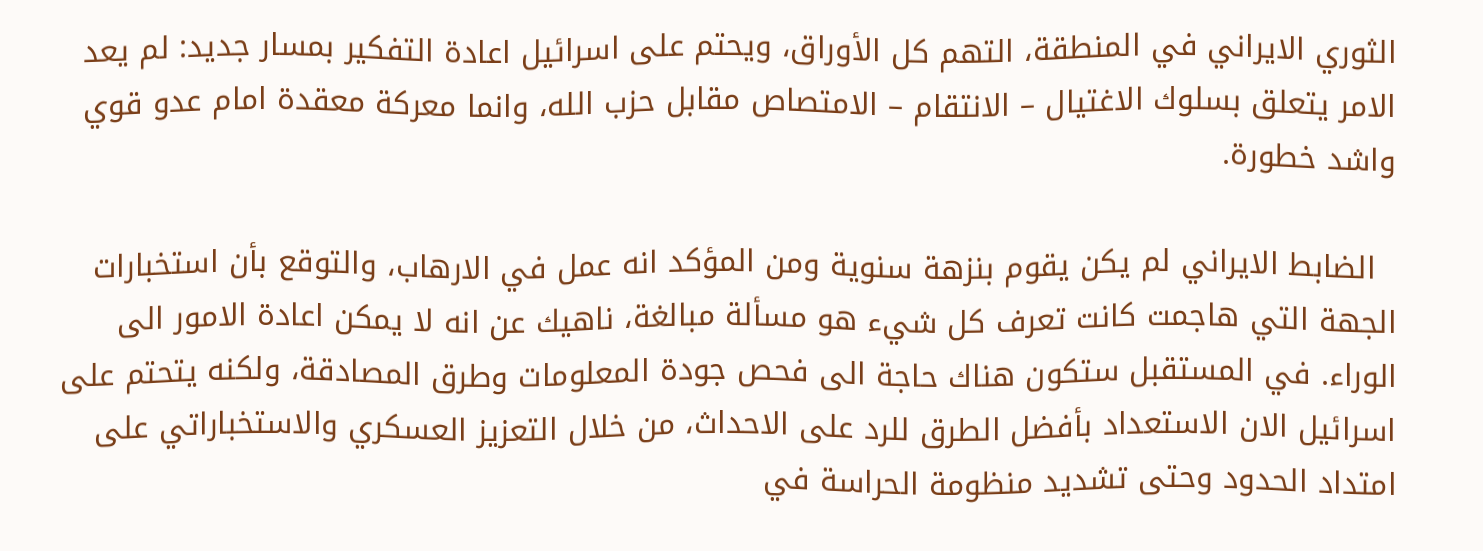الثوري الايراني في المنطقة، التهم كل الأوراق، ويحتم على اسرائيل اعادة التفكير بمسار جديد: لم يعد الامر يتعلق بسلوك الاغتيال – الانتقام – الامتصاص مقابل حزب الله، وانما معركة معقدة امام عدو قوي واشد خطورة.

  الضابط الايراني لم يكن يقوم بنزهة سنوية ومن المؤكد انه عمل في الارهاب، والتوقع بأن استخبارات الجهة التي هاجمت كانت تعرف كل شيء هو مسألة مبالغة، ناهيك عن انه لا يمكن اعادة الامور الى الوراء. في المستقبل ستكون هناك حاجة الى فحص جودة المعلومات وطرق المصادقة، ولكنه يتحتم على اسرائيل الان الاستعداد بأفضل الطرق للرد على الاحداث، من خلال التعزيز العسكري والاستخباراتي على امتداد الحدود وحتى تشديد منظومة الحراسة في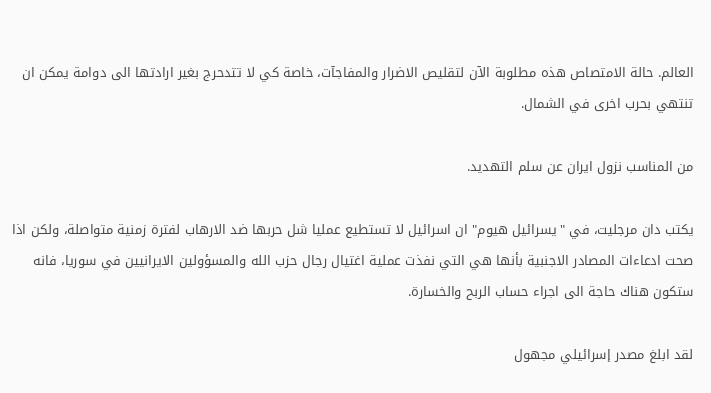العالم. حالة الامتصاص هذه مطلوبة الآن لتقليص الاضرار والمفاجآت، خاصة كي لا تتدحرج بغير ارادتها الى دوامة يمكن ان تنتهي بحرب اخرى في الشمال.

من المناسب نزول ايران عن سلم التهديد.

يكتب دان مرجليت، في "يسرائيل هيوم" ان اسرائيل لا تستطيع عمليا شل حربها ضد الارهاب لفترة زمنية متواصلة، ولكن اذا صحت ادعاءات المصادر الاجنبية بأنها هي التي نفذت عملية اغتيال رجال حزب الله والمسؤولين الايرانيين في سوريا، فانه ستكون هناك حاجة الى اجراء حساب الربح والخسارة.

لقد ابلغ مصدر إسرائيلي مجهول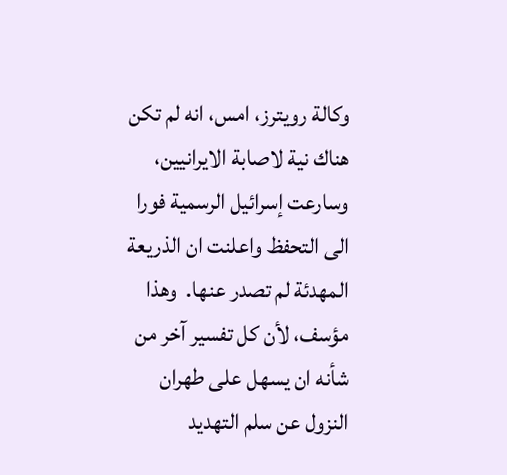وكالة رويترز، امس، انه لم تكن هناك نية لاصابة الايرانيين، وسارعت إسرائيل الرسمية فورا الى التحفظ واعلنت ان الذريعة المهدئة لم تصدر عنها.  وهذا مؤسف، لأن كل تفسير آخر من شأنه ان يسهل على طهران النزول عن سلم التهديد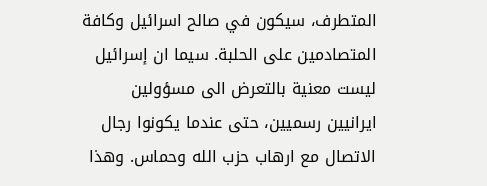المتطرف، سيكون في صالح اسرائيل وكافة المتصادمين على الحلبة. سيما ان إسرائيل ليست معنية بالتعرض الى مسؤولين ايرانيين رسميين، حتى عندما يكونوا رجال الاتصال مع ارهاب حزب الله وحماس. وهذا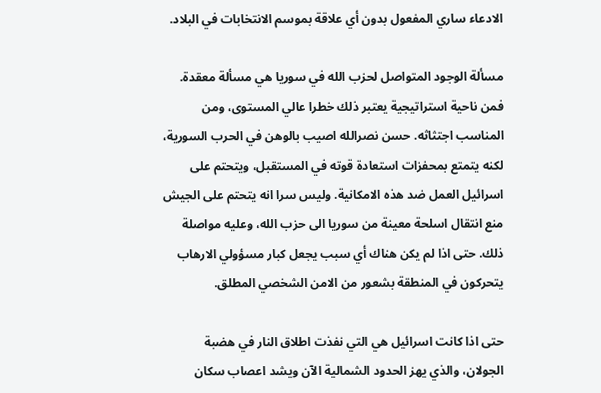الادعاء ساري المفعول بدون أي علاقة بموسم الانتخابات في البلاد.

مسألة الوجود المتواصل لحزب الله في سوريا هي مسألة معقدة. فمن ناحية استراتيجية يعتبر ذلك خطرا عالي المستوى، ومن المناسب اجتثاثه. حسن نصرالله اصيب بالوهن في الحرب السورية، لكنه يتمتع بمحفزات استعادة قوته في المستقبل، ويتحتم على اسرائيل العمل ضد هذه الامكانية. وليس سرا انه يتحتم على الجيش منع انتقال اسلحة معينة من سوريا الى حزب الله، وعليه مواصلة ذلك. حتى اذا لم يكن هناك أي سبب يجعل كبار مسؤولي الارهاب يتحركون في المنطقة بشعور من الامن الشخصي المطلق.

حتى اذا كانت اسرائيل هي التي نفذت اطلاق النار في هضبة الجولان، والذي يهز الحدود الشمالية الآن ويشد اعصاب سكان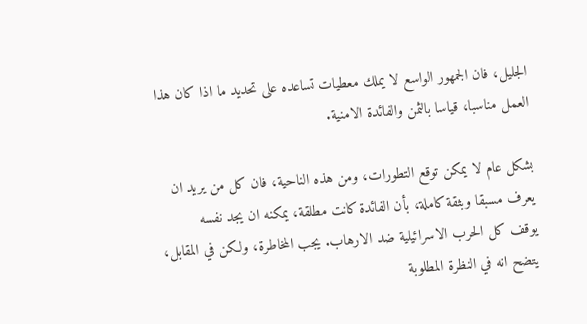الجليل، فان الجمهور الواسع لا يملك معطيات تساعده على تحديد ما اذا كان هذا العمل مناسبا، قياسا بالثمن والفائدة الامنية.

بشكل عام لا يمكن توقع التطورات، ومن هذه الناحية، فان كل من يريد ان يعرف مسبقا وبثقة كاملة، بأن الفائدة كانت مطلقة، يمكنه ان يجد نفسه يوقف كل الحرب الاسرائيلية ضد الارهاب. يجب المخاطرة، ولكن في المقابل، يتضح انه في النظرة المطلوبة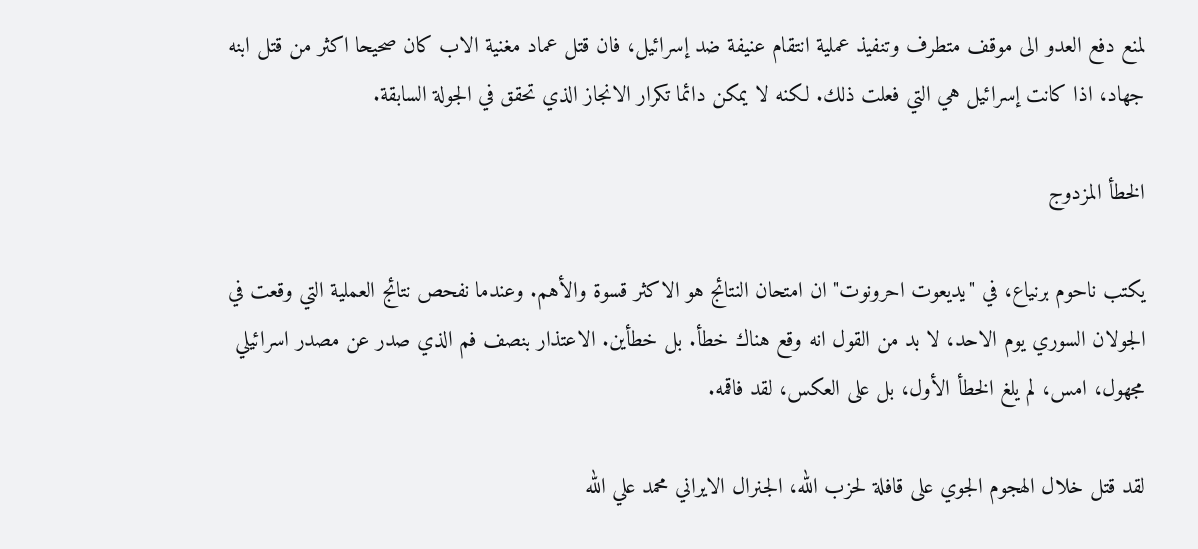لمنع دفع العدو الى موقف متطرف وتنفيذ عملية انتقام عنيفة ضد إسرائيل، فان قتل عماد مغنية الاب كان صحيحا اكثر من قتل ابنه جهاد، اذا كانت إسرائيل هي التي فعلت ذلك. لكنه لا يمكن دائما تكرار الانجاز الذي تحقق في الجولة السابقة.

الخطأ المزدوج

يكتب ناحوم برنياع، في "يديعوت احرونوت" ان امتحان النتائج هو الاكثر قسوة والأهم. وعندما نفحص نتائج العملية التي وقعت في الجولان السوري يوم الاحد، لا بد من القول انه وقع هناك خطأ. بل خطأين. الاعتذار بنصف فم الذي صدر عن مصدر اسرائيلي مجهول، امس، لم يلغ الخطأ الأول، بل على العكس، لقد فاقمه.

لقد قتل خلال الهجوم الجوي على قافلة لحزب الله، الجنرال الايراني محمد علي الله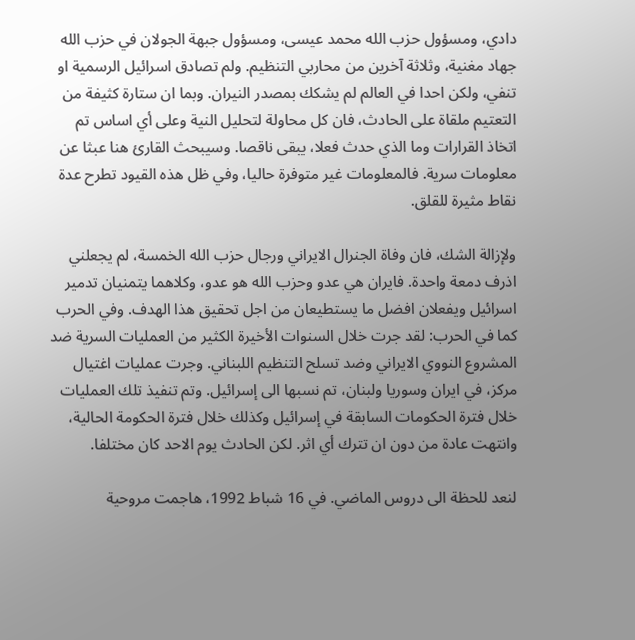دادي، ومسؤول حزب الله محمد عيسى، ومسؤول جبهة الجولان في حزب الله جهاد مغنية، وثلاثة آخرين من محاربي التنظيم. ولم تصادق اسرائيل الرسمية او تنفي، ولكن احدا في العالم لم يشكك بمصدر النيران. وبما ان ستارة كثيفة من التعتيم ملقاة على الحادث، فان كل محاولة لتحليل النية وعلى أي اساس تم اتخاذ القرارات وما الذي حدث فعلا، يبقى ناقصا. وسيبحث القارئ هنا عبثا عن معلومات سرية. فالمعلومات غير متوفرة حاليا، وفي ظل هذه القيود تطرح عدة نقاط مثيرة للقلق.

ولإزالة الشك، فان وفاة الجنرال الايراني ورجال حزب الله الخمسة، لم يجعلني اذرف دمعة واحدة. فايران هي عدو وحزب الله هو عدو، وكلاهما يتمنيان تدمير اسرائيل ويفعلان افضل ما يستطيعان من اجل تحقيق هذا الهدف. وفي الحرب كما في الحرب: لقد جرت خلال السنوات الأخيرة الكثير من العمليات السرية ضد المشروع النووي الايراني وضد تسلح التنظيم اللبناني. وجرت عمليات اغتيال مركز، في ايران وسوريا ولبنان، تم نسبها الى إسرائيل. وتم تنفيذ تلك العمليات خلال فترة الحكومات السابقة في إسرائيل وكذلك خلال فترة الحكومة الحالية، وانتهت عادة من دون ان تترك أي اثر. لكن الحادث يوم الاحد كان مختلفا.

لنعد للحظة الى دروس الماضي. في 16 شباط 1992، هاجمت مروحية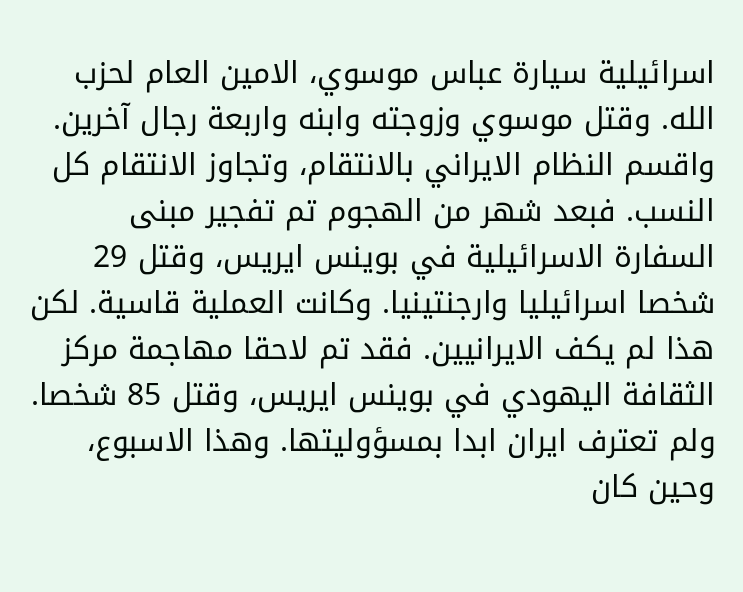اسرائيلية سيارة عباس موسوي، الامين العام لحزب الله. وقتل موسوي وزوجته وابنه واربعة رجال آخرين. واقسم النظام الايراني بالانتقام، وتجاوز الانتقام كل النسب. فبعد شهر من الهجوم تم تفجير مبنى السفارة الاسرائيلية في بوينس ايريس، وقتل 29 شخصا اسرائيليا وارجنتينيا. وكانت العملية قاسية. لكن هذا لم يكف الايرانيين. فقد تم لاحقا مهاجمة مركز الثقافة اليهودي في بوينس ايريس، وقتل 85 شخصا. ولم تعترف ايران ابدا بمسؤوليتها. وهذا الاسبوع، وحين كان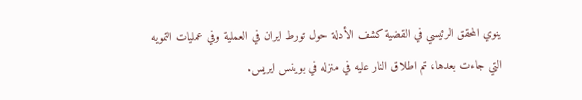ينوي المحقق الرئيسي في القضية كشف الأدلة حول تورط ايران في العملية وفي عمليات التمويه التي جاءت بعدها، تم اطلاق النار عليه في منزله في بوينس ايريس.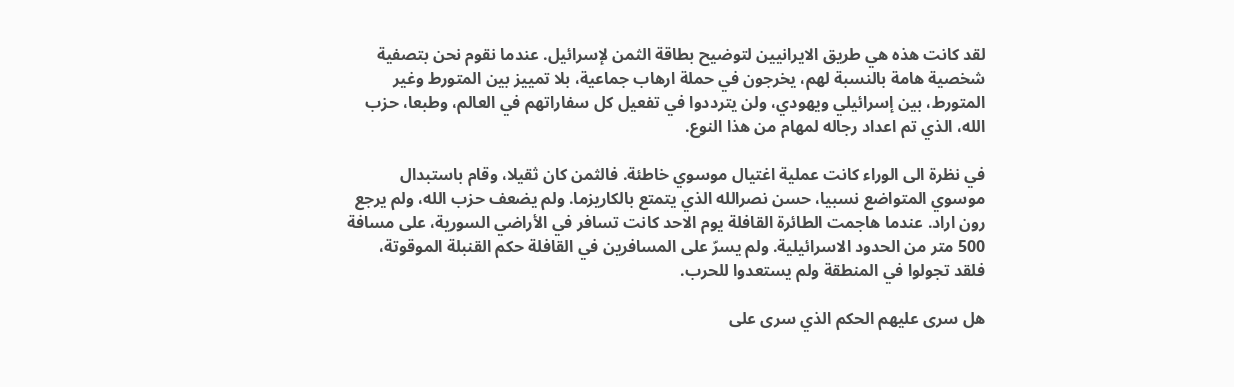لقد كانت هذه هي طريق الايرانيين لتوضيح بطاقة الثمن لإسرائيل. عندما نقوم نحن بتصفية شخصية هامة بالنسبة لهم، يخرجون في حملة ارهاب جماعية، بلا تمييز بين المتورط وغير المتورط، بين إسرائيلي ويهودي، ولن يترددوا في تفعيل كل سفاراتهم في العالم، وطبعا، حزب الله، الذي تم اعداد رجاله لمهام من هذا النوع.

في نظرة الى الوراء كانت عملية اغتيال موسوي خاطئة. فالثمن كان ثقيلا، وقام باستبدال موسوي المتواضع نسبيا، حسن نصرالله الذي يتمتع بالكاريزما. ولم يضعف حزب الله، ولم يرجع رون اراد. عندما هاجمت الطائرة القافلة يوم الاحد كانت تسافر في الأراضي السورية، على مسافة 500 متر من الحدود الاسرائيلية. ولم يسرّ على المسافرين في القافلة حكم القنبلة الموقوتة، فلقد تجولوا في المنطقة ولم يستعدوا للحرب.

هل سرى عليهم الحكم الذي سرى على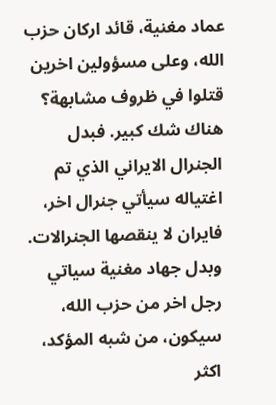عماد مغنية، قائد اركان حزب الله، وعلى مسؤولين اخرين قتلوا في ظروف مشابهة؟ هناك شك كبير. فبدل الجنرال الايراني الذي تم اغتياله سيأتي جنرال اخر، فايران لا ينقصها الجنرالات. وبدل جهاد مغنية سياتي رجل اخر من حزب الله، سيكون، من شبه المؤكد، اكثر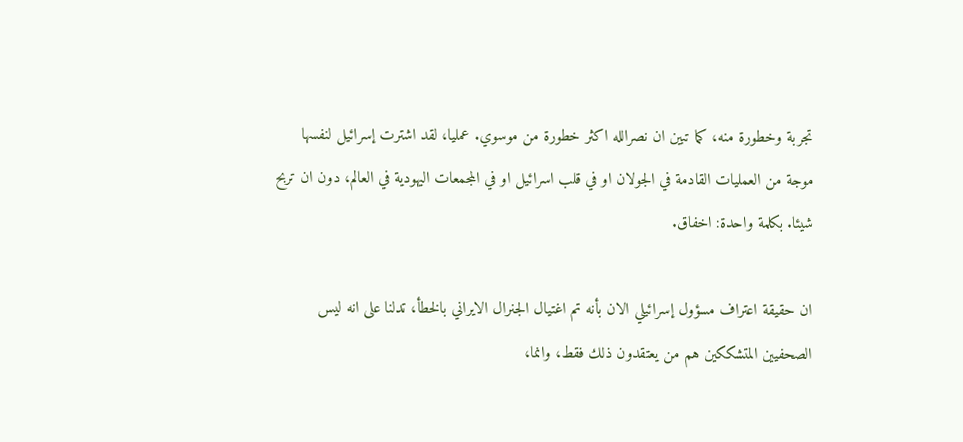تجربة وخطورة منه، كما تبين ان نصرالله اكثر خطورة من موسوي. عمليا، لقد اشترت إسرائيل لنفسها موجة من العمليات القادمة في الجولان او في قلب اسرائيل او في المجمعات اليهودية في العالم، دون ان تربح شيئا. بكلمة واحدة: اخفاق.

ان حقيقة اعتراف مسؤول إسرائيلي الان بأنه تم اغتيال الجنرال الايراني بالخطأ، تدلنا على انه ليس الصحفيين المتشككين هم من يعتقدون ذلك فقط، وانما،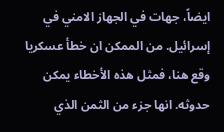ايضاً، جهات في الجهاز الامني في إسرائيل. من الممكن ان خطأ عسكريا وقع هنا، فمثل هذه الأخطاء يمكن حدوثه. انها جزء من الثمن الذي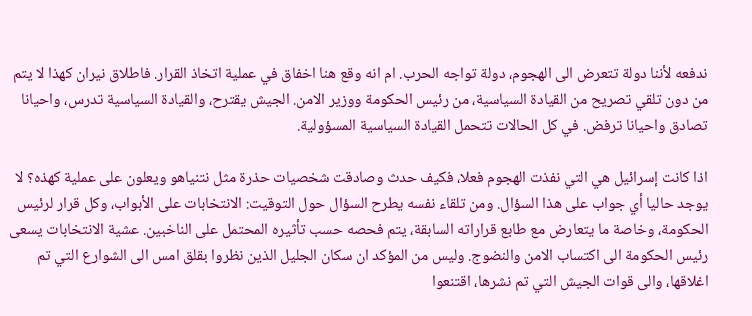ندفعه لأننا دولة تتعرض الى الهجوم، دولة تواجه الحرب. ام انه وقع هنا اخفاق في عملية اتخاذ القرار. فاطلاق نيران كهذا لا يتم من دون تلقي تصريح من القيادة السياسية، من رئيس الحكومة ووزير الامن. الجيش يقترح، والقيادة السياسية تدرس، واحيانا تصادق واحيانا ترفض. في كل الحالات تتحمل القيادة السياسية المسؤولية.

اذا كانت إسرائيل هي التي نفذت الهجوم فعلا، فكيف حدث وصادقت شخصيات حذرة مثل نتنياهو ويعلون على عملية كهذه؟ لا يوجد حاليا أي جواب على هذا السؤال. ومن تلقاء نفسه يطرح السؤال حول التوقيت: الانتخابات على الأبواب، وكل قرار لرئيس الحكومة، وخاصة ما يتعارض مع طابع قراراته السابقة، يتم فحصه حسب تأثيره المحتمل على الناخبين. عشية الانتخابات يسعى رئيس الحكومة الى اكتساب الامن والنضوج. وليس من المؤكد ان سكان الجليل الذين نظروا بقلق امس الى الشوارع التي تم اغلاقها، والى قوات الجيش التي تم نشرها، اقتنعوا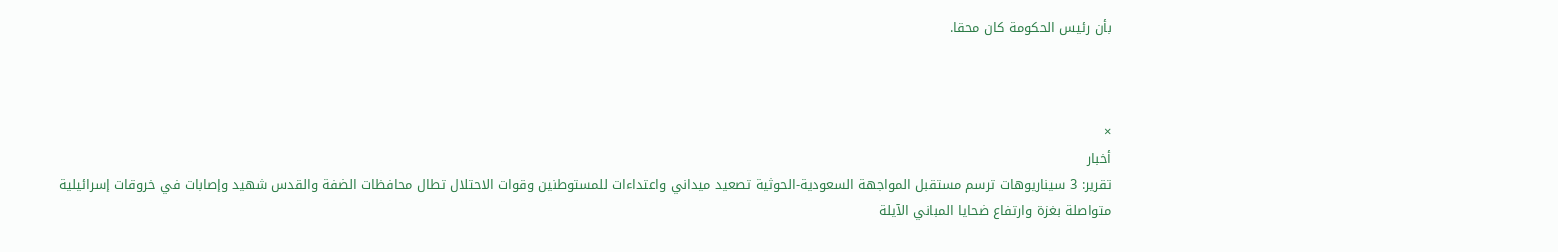بأن رئيس الحكومة كان محقا.



×
أخبار
تقرير: 3 سيناريوهات ترسم مستقبل المواجهة السعودية-الحوثية تصعيد ميداني واعتداءات للمستوطنين وقوات الاحتلال تطال محافظات الضفة والقدس شهيد وإصابات في خروقات إسرائيلية متواصلة بغزة وارتفاع ضحايا المباني الآيلة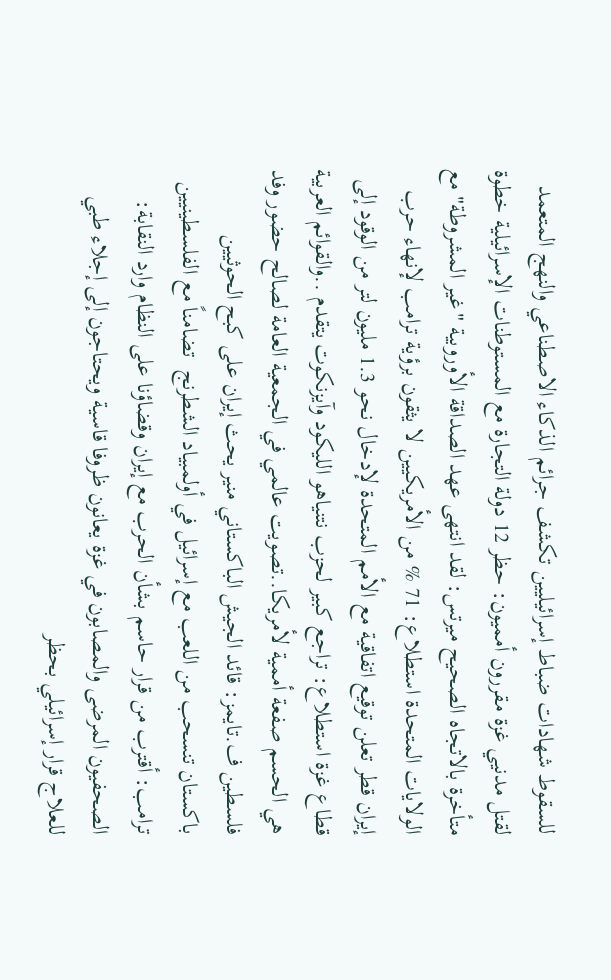للسقوط شهادات ضباط إسرائيليين تكشف جرائم الذكاء الاصطناعي والنهج المتعمد لقتل مدنيي غزة مقررون أمميون: حظر 12 دولة التجارة مع المستوطنات الإسرائيلية خطوة متأخرة بالاتجاه الصحيح ميرتس: لقد انتهى عهد الصداقة الأوروبية "غير المشروطة" مع الولايات المتحدة استطلاع: 71 % من الأمريكيين لا يثقون برؤية ترامب لإنهاء حرب إيران قطر تعلن توقيع اتفاقية مع الأمم المتحدة لإدخال نحو 1.3 مليون لتر من الوقود إلى قطاع غزة استطلاع: تراجع كبير لحزب نتنياهو الليكود وآيزنكوت يتقدم ..والقوائم العربية هي الحسم صفعة أممية لأمريكا..تصويت عالمي في الجمعية العامة لصالح حضور وفد فلسطين ف.تايمز: قائد الجيش الباكستاني منير يحث إيران على كبح الحوثيين باكستان تنسحب من اللعب مع إسرائيل في أولمبياد الشطرنج  تضامناً مع الفلسطينيين ترامب: أقترب من قرار حاسم بشأن الحرب مع إيران وقضاؤنا على النظام وارد النقابة: الصحفيون المرضى والمصابون في غزة يعانون ظروفا قاسية ويحتاجون إلى إجلاء طبي للعلاج قرار إسرائيلي بحظر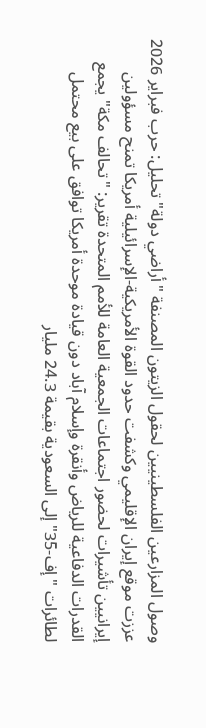وصول المزارعين الفلسطينيين لحقول الزيتون المصنفة "أراضي دولة" تحليل: حرب فبراير 2026 عززت موقع إيران الإقليمي وكشفت حدود القوة الأمريكية-الإسرائيلية أمريكا تمنح مسؤولين إيرانيين تأشيرات لحضور اجتماعات الجمعية العامة للأمم المتحدة تقرير: "تحالف مكة" يجمع القدرات الدفاعية للرياض وأنقرة وإسلام آباد دون قيادة موحدة أمريكا توافق على بيع محتمل لطائرات "إف-35" إلى السعودية بقيمة 24.3 مليار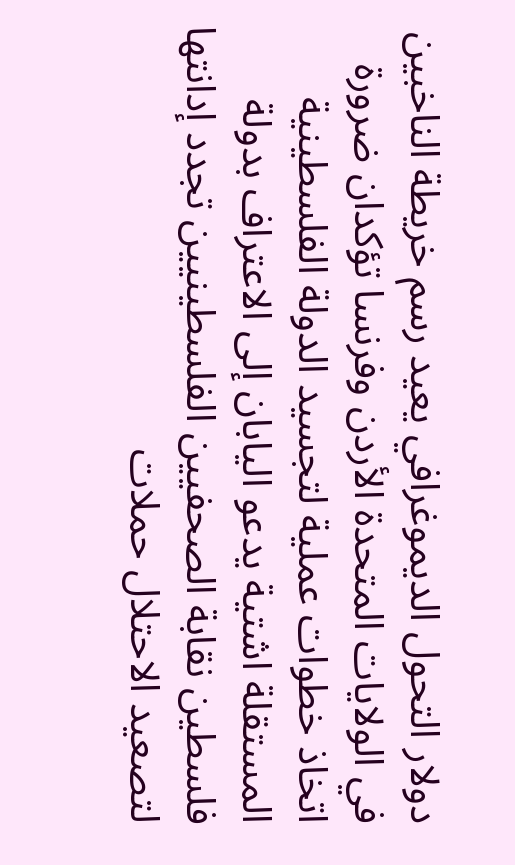دولار التحول الديموغرافي يعيد رسم خريطة الناخبين في الولايات المتحدة الأردن وفرنسا تؤكدان ضرورة اتخاذ خطوات عملية لتجسيد الدولة الفلسطينية المستقلة اشتية يدعو اليابان إلى الاعتراف بدولة فلسطين نقابة الصحفيين الفلسطينيين تجدد إدانتها لتصعيد الاحتلال حملات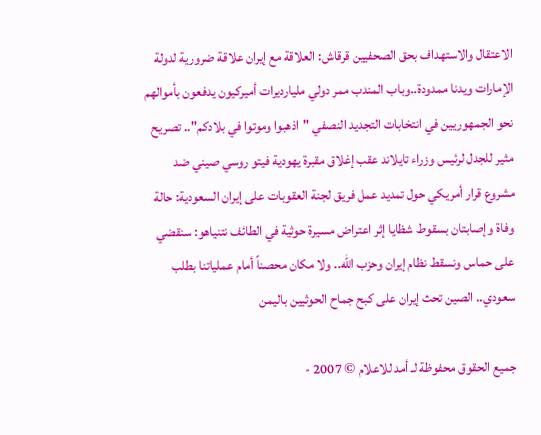الاعتقال والاستهداف بحق الصحفيين قرقاش: العلاقة مع إيران علاقة ضرورية لدولة الإمارات ويدنا ممدودة..وباب المندب ممر دولي مليارديرات أميركيون يدفعون بأموالهم نحو الجمهوريين في انتخابات التجديد النصفي "اذهبوا وموتوا في بلادكم".. تصريح مثير للجدل لرئيس وزراء تايلاند عقب إغلاق مقبرة يهودية فيتو روسي صيني ضد مشروع قرار أمريكي حول تمديد عمل فريق لجنة العقوبات على إيران السعودية: حالة وفاة وإصابتان بسقوط شظايا إثر اعتراض مسيرة حوثية في الطائف نتنياهو: سنقضي على حماس ونسقط نظام إيران وحزب الله.. ولا مكان محصناً أمام عملياتنا بطلب سعودي.. الصين تحث إيران على كبح جماح الحوثيين باليمن

جميع الحقوق محفوظة لـ أمد للاعلام © 2007 -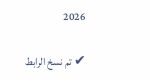2026

✔ تم نسخ الرابط